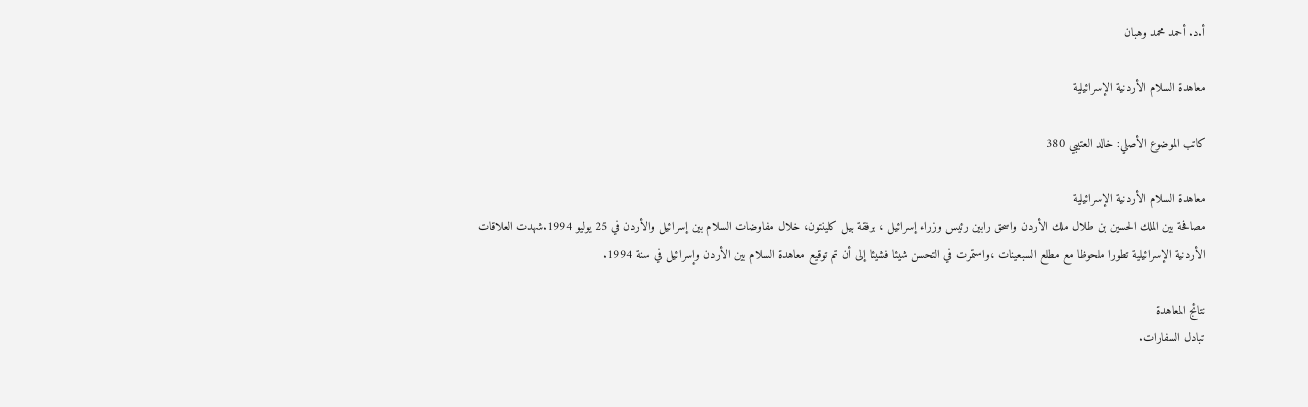أ.د. أحمد محمد وهبان

معاهدة السلام الأردنية الإسرائيلية

كاتب الموضوع الأصلي: خالد العتيبي 380

معاهدة السلام الأردنية الإسرائيلية
مصافحة بين الملك الحسين بن طلال ملك الأردن واسحق رابين رئيس وزراء إسرائيل ، برفقة بيل كلينتون، خلال مفاوضات السلام بين إسرائيل والأردن في 25 يوليو 1994.شهدت العلاقات الأردنية الإسرائيلية تطورا ملحوظا مع مطلع السبعينات ،واستمرت في التحسن شيئا فشيئا إلى أن تم توقيع معاهدة السلام بين الأردن وإسرائيل في سنة 1994.

نتائج المعاهدة
تبادل السفارات.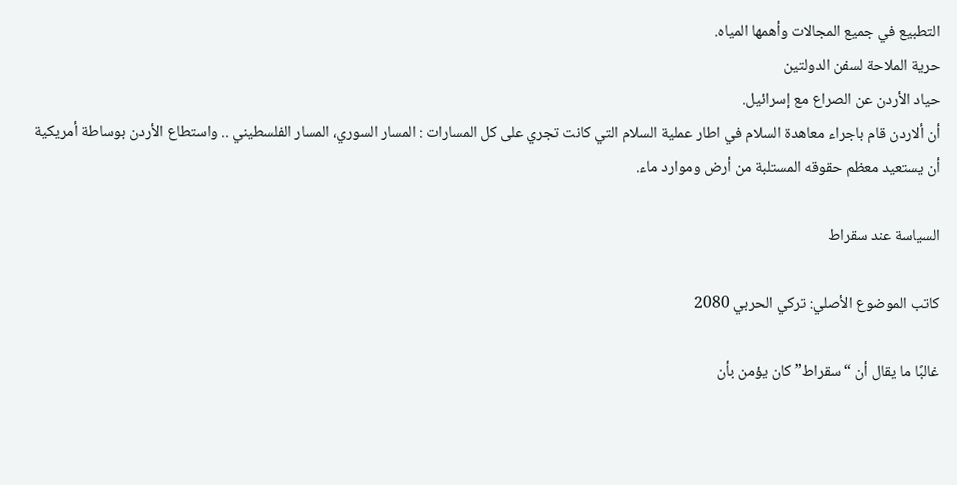التطبيع في جميع المجالات وأهمها المياه.
حرية الملاحة لسفن الدولتين
حياد الأردن عن الصراع مع إسرائيل.
أن ألاردن قام باجراء معاهدة السلام في اطار عملية السلام التي كانت تجري على كل المسارات : المسار السوري، المسار الفلسطيني .. واستطاع الأردن بوساطة أمريكية أن يستعيد معظم حقوقه المستلبة من أرض وموارد ماء.

السياسة عند سقراط

كاتب الموضوع الأصلي: تركي الحربي 2080

غالبًا ما يقال أن “سقراط” كان يؤمن بأن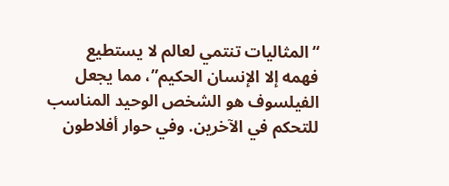“المثاليات تنتمي لعالم لا يستطيع فهمه إلا الإنسان الحكيم”، مما يجعل الفيلسوف هو الشخص الوحيد المناسب للتحكم في الآخرين. وفي حوار أفلاطون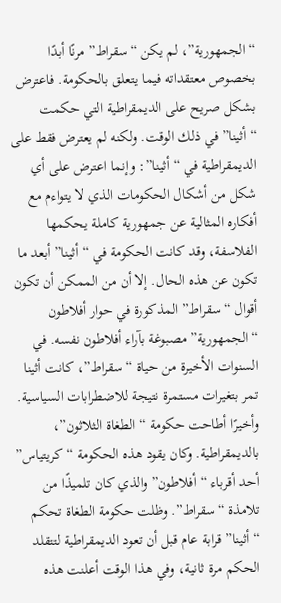“الجمهورية”، لم يكن “سقراط” مرنًا أبدًا بخصوص معتقداته فيما يتعلق بالحكومة. فاعترض بشكل صريح على الديمقراطية التي حكمت “أثينا” في ذلك الوقت. ولكنه لم يعترض فقط على الديمقراطية في “أثينا”: وإنما اعترض على أي شكل من أشكال الحكومات الذي لا يتواءم مع أفكاره المثالية عن جمهورية كاملة يحكمها الفلاسفة، وقد كانت الحكومة في “أثينا” أبعد ما تكون عن هذه الحال. إلا أن من الممكن أن تكون أقوال “سقراط” المذكورة في حوار أفلاطون “الجمهورية” مصبوغة بآراء أفلاطون نفسه. في السنوات الأخيرة من حياة “سقراط”، كانت أثينا تمر بتغيرات مستمرة نتيجة للاضطرابات السياسية. وأخيرًا أطاحت حكومة “الطغاة الثلاثون”، بالديمقراطية. وكان يقود هذه الحكومة “كريتياس” أحد أقرباء “أفلاطون” والذي كان تلميذًا من تلامذة “سقراط”. وظلت حكومة الطغاة تحكم “أثينا” قرابة عام قبل أن تعود الديمقراطية لتتقلد الحكم مرة ثانية، وفي هذا الوقت أعلنت هذه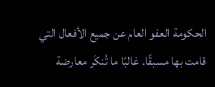الحكومة العفو العام عن جميع الأفعال التي قامت بها مسبقًا. غالبًا ما تُنكَر معارضة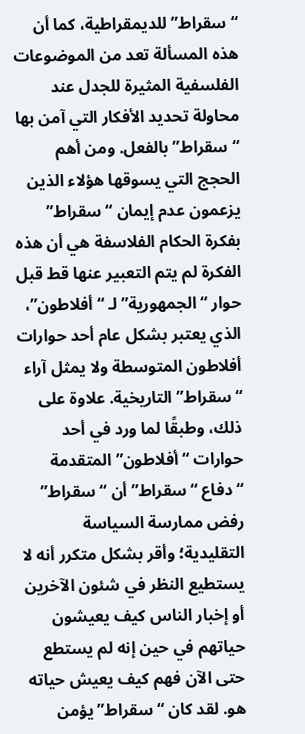“سقراط” للديمقراطية، كما أن هذه المسألة تعد من الموضوعات الفلسفية المثيرة للجدل عند محاولة تحديد الأفكار التي آمن بها “سقراط” بالفعل. ومن أهم الحجج التي يسوقها هؤلاء الذين يزعمون عدم إيمان “سقراط” بفكرة الحكام الفلاسفة هي أن هذه الفكرة لم يتم التعبير عنها قط قبل حوار “الجمهورية” لـ “أفلاطون”، الذي يعتبر بشكل عام أحد حوارات أفلاطون المتوسطة ولا يمثل آراء “سقراط” التاريخية. علاوة على ذلك، وطبقًا لما ورد في أحد حوارات “أفلاطون” المتقدمة “دفاع “سقراط” أن “سقراط” رفض ممارسة السياسة التقليدية؛ وأقر بشكل متكرر أنه لا يستطيع النظر في شئون الآخرين أو إخبار الناس كيف يعيشون حياتهم في حين إنه لم يستطع حتى الآن فهم كيف يعيش حياته هو. لقد كان “سقراط” يؤمن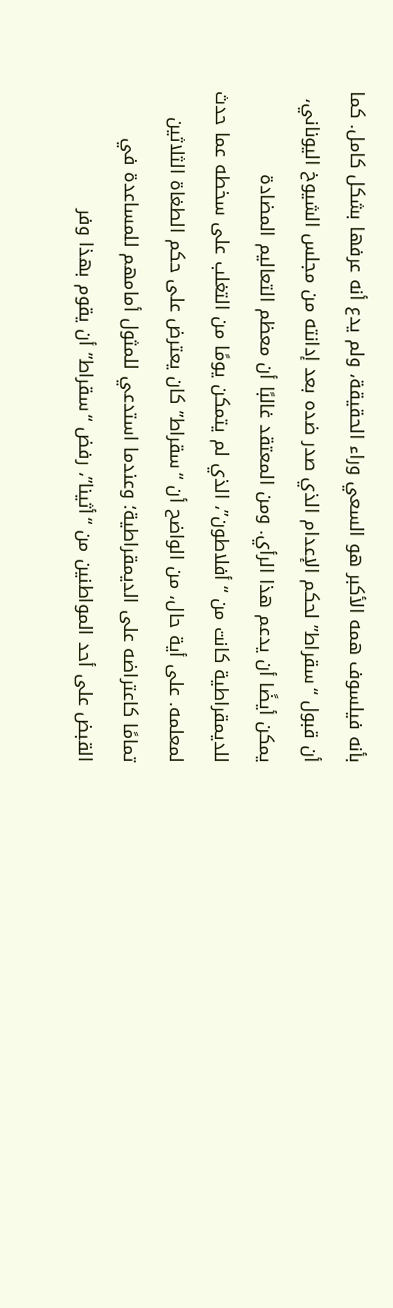بأنه فيلسوف همه الأكبر هو السعي وراء الحقيقة، ولم يدع أنه عرفها بشكل كامل. كما أن قبول “سقراط” لحكم الإعدام الذي صدر ضده بعد إدانته من مجلس الشيوخ اليوناني، يمكن أيضًا أن يدعم هذا الرأي. ومن المعتقد غالبًا أن معظم التعاليم المضادة للديمقراطية كانت من “أفلاطون”، الذي لم يتمكن يومًا من التغلب على سخطه عما حدث لمعلمه. على أية حال، من الواضح أن “سقراط” كان يعترض على حكم الطغاة الثلاثين تمامًا كاعتراضه على الديمقراطية؛ وعندما استدعي للمثول أمامهم للمساعدة في القبض على أحد المواطنين من “أثينا”، رفض “سقراط” أن يقوم بهذا وفر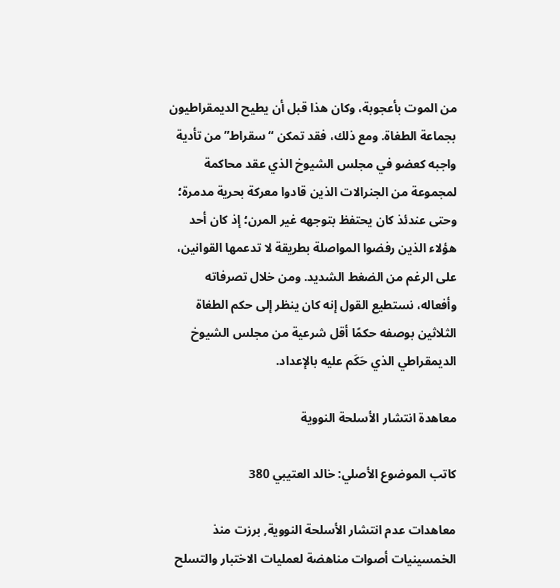من الموت بأعجوبة، وكان هذا قبل أن يطيح الديمقراطيون بجماعة الطغاة. ومع ذلك، فقد تمكن “سقراط” من تأدية واجبه كعضو في مجلس الشيوخ الذي عقد محاكمة لمجموعة من الجنرالات الذين قادوا معركة بحرية مدمرة؛ وحتى عندئذ كان يحتفظ بتوجهه غير المرن؛ إذ كان أحد هؤلاء الذين رفضوا المواصلة بطريقة لا تدعمها القوانين، على الرغم من الضغط الشديد. ومن خلال تصرفاته وأفعاله، نستطيع القول إنه كان ينظر إلى حكم الطغاة الثلاثين بوصفه حكمًا أقل شرعية من مجلس الشيوخ الديمقراطي الذي حَكَم عليه بالإعداد.

معاهدة انتشار الأسلحة النووية

كاتب الموضوع الأصلي: خالد العتيبي 380

معاهدات عدم انتشار الأسلحة النووية, برزت منذ الخمسينيات أصوات مناهضة لعمليات الاختبار والتسلح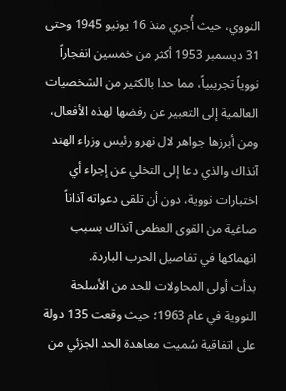النووي، حيث أُجري منذ 16 يونيو 1945 وحتى 31 ديسمبر 1953 أكثر من خمسين انفجاراً نووياً تجريبياً، مما حدا بالكثير من الشخصيات العالمية إلى التعبير عن رفضها لهذه الأفعال، ومن أبرزها جواهر لال نهرو رئيس وزراء الهند آنذاك والذي دعا إلى التخلي عن إجراء أي اختبارات نووية، دون أن تلقى دعواته آذاناً صاغية من القوى العظمى آنذاك بسبب انهماكها في تفاصيل الحرب الباردة.
بدأت أولى المحاولات للحد من الأسلحة النووية في عام 1963؛ حيث وقعت 135 دولة على اتفاقية سُميت معاهدة الحد الجزئي من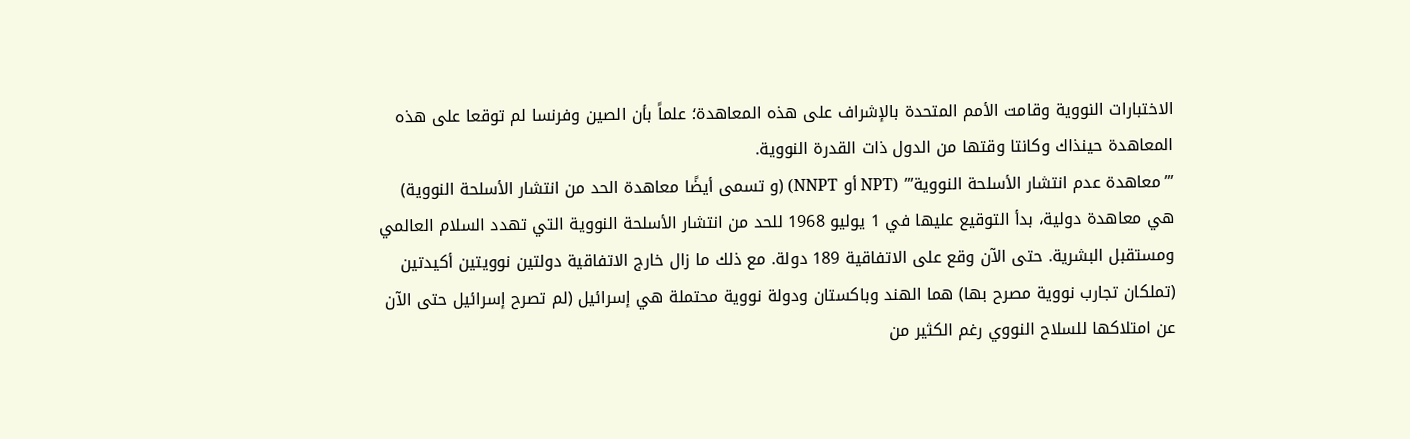الاختبارات النووية وقامت الأمم المتحدة بالإشراف على هذه المعاهدة؛ علماً بأن الصين وفرنسا لم توقعا على هذه المعاهدة حينذاك وكانتا وقتها من الدول ذات القدرة النووية.
”’معاهدة عدم انتشار الأسلحة النووية”’ (NPT أو NNPT) (و تسمى أيضًا معاهدة الحد من انتشار الأسلحة النووية) هي معاهدة دولية، بدأ التوقيع عليها في 1 يوليو 1968 للحد من انتشار الأسلحة النووية التي تهدد السلام العالمي ومستقبل البشرية. حتى الآن وقع على الاتفاقية 189 دولة. مع ذلك ما زال خارج الاتفاقية دولتين نوويتين أكيدتين (تملكان تجارب نووية مصرح بها) هما الهند وباكستان ودولة نووية محتملة هي إسرائيل (لم تصرح إسرائيل حتى الآن عن امتلاكها للسلاح النووي رغم الكثير من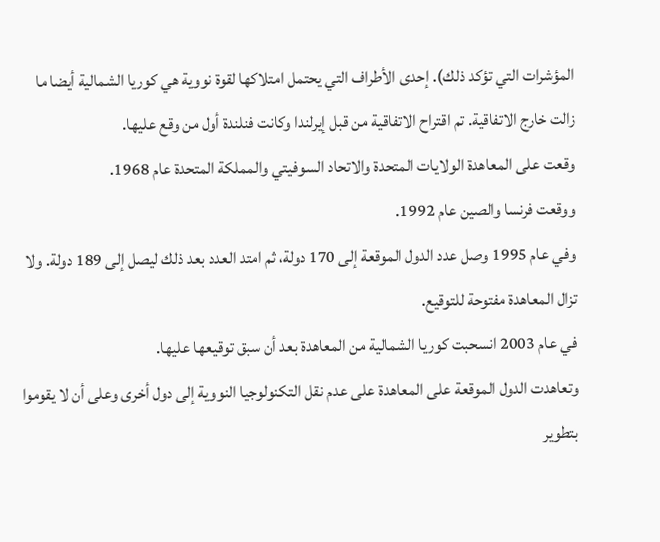المؤشرات التي تؤكد ذلك). إحدى الأطراف التي يحتمل امتلاكها لقوة نووية هي كوريا الشمالية أيضا ما زالت خارج الاتفاقية. تم اقتراح الاتفاقية من قبل إيرلندا وكانت فنلندة أول من وقع عليها.
وقعت على المعاهدة الولايات المتحدة والاتحاد السوفيتي والمملكة المتحدة عام 1968.
ووقعت فرنسا والصين عام 1992.
وفي عام 1995 وصل عدد الدول الموقعة إلى 170 دولة، ثم امتد العدد بعد ذلك ليصل إلى 189 دولة. ولا تزال المعاهدة مفتوحة للتوقيع.
في عام 2003 انسحبت كوريا الشمالية من المعاهدة بعد أن سبق توقيعها عليها.
وتعاهدت الدول الموقعة على المعاهدة على عدم نقل التكنولوجيا النووية إلى دول أخرى وعلى أن لا يقوموا بتطوير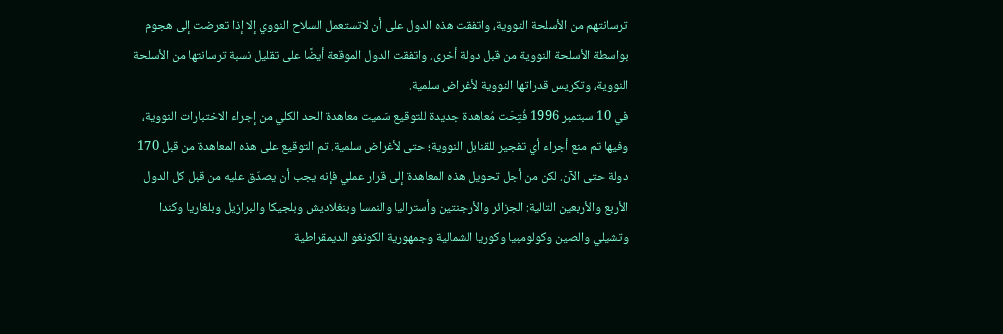ترسانتهم من الأسلحة النووية، واتفقت هذه الدول على أن لاتستعمل السلاح النووي إلا إذا تعرضت إلى هجوم بواسطة الأسلحة النووية من قبل دولة أخرى. واتفقت الدول الموقعة أيضًا على تقليل نسبة ترسانتها من الأسلحة النووية، وتكريس قدراتها النووية لأغراض سلمية.
في 10 سبتمبر 1996 فُتِحَت مُعاهدة جديدة للتوقيع سَميت معاهدة الحد الكلي من إجراء الاختبارات النووية، وفيها تم منع أجراء أي تفجير للقنابل النووية؛ حتى لأغراض سلمية. تم التوقيع على هذه المعاهدة من قبل 170 دولة حتى الآن. لكن من أجل تحويل هذه المعاهدة إلى قرار عملي فإنه يجب أن يصدّق عليه من قبل كل الدول الأربع والأربعين التالية: الجزائر والأرجنتين وأستراليا والنمسا وبنغلاديش وبلجيكا والبرازيل وبلغاريا وكندا وتشيلي والصين وكولومبيا وكوريا الشمالية وجمهورية الكونغو الديمقراطية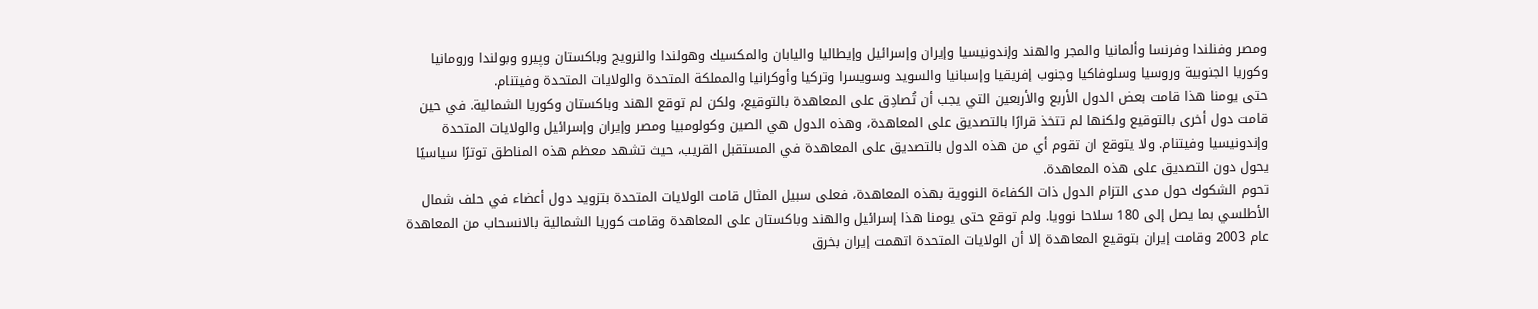ومصر وفنلندا وفرنسا وألمانيا والمجر والهند وإندونيسيا وإيران وإسرائيل وإيطاليا واليابان والمكسيك وهولندا والنرويج وباكستان وپيرو وبولندا ورومانيا وكوريا الجنوبية وروسيا وسلوفاكيا وجنوب إفريقيا وإسبانيا والسويد وسويسرا وتركيا وأوكرانيا والمملكة المتحدة والولايات المتحدة وفيتنام.
حتى يومنا هذا قامت بعض الدول الأربع والأربعين التي يجب أن تُصادِق على المعاهدة بالتوقيع، ولكن لم توقع الهند وباكستان وكوريا الشمالية. في حين قامت دول أخرى بالتوقيع ولكنها لم تتخذ قرارًا بالتصديق على المعاهدة، وهذه الدول هي الصين وكولومبيا ومصر وإيران وإسرائيل والولايات المتحدة وإندونيسيا وفيتنام. ولا يتوقع ان تقوم أي من هذه الدول بالتصديق على المعاهدة في المستقبل القريب، حيث تشهد معظم هذه المناطق توترًا سياسيًا يحول دون التصديق على هذه المعاهدة.
تحوم الشكوك حول مدى التزام الدول ذات الكفاءة النووية بهذه المعاهدة، فعلى سبيل المثال قامت الولايات المتحدة بتزويد دول أعضاء في حلف شمال الأطلسي بما يصل إلى 180 سلاحا نوويا. ولم توقع حتى يومنا هذا إسرائيل والهند وباكستان على المعاهدة وقامت كوريا الشمالية بالانسحاب من المعاهدة عام 2003 وقامت إيران بتوقيع المعاهدة إلا أن الولايات المتحدة اتهمت إيران بخرق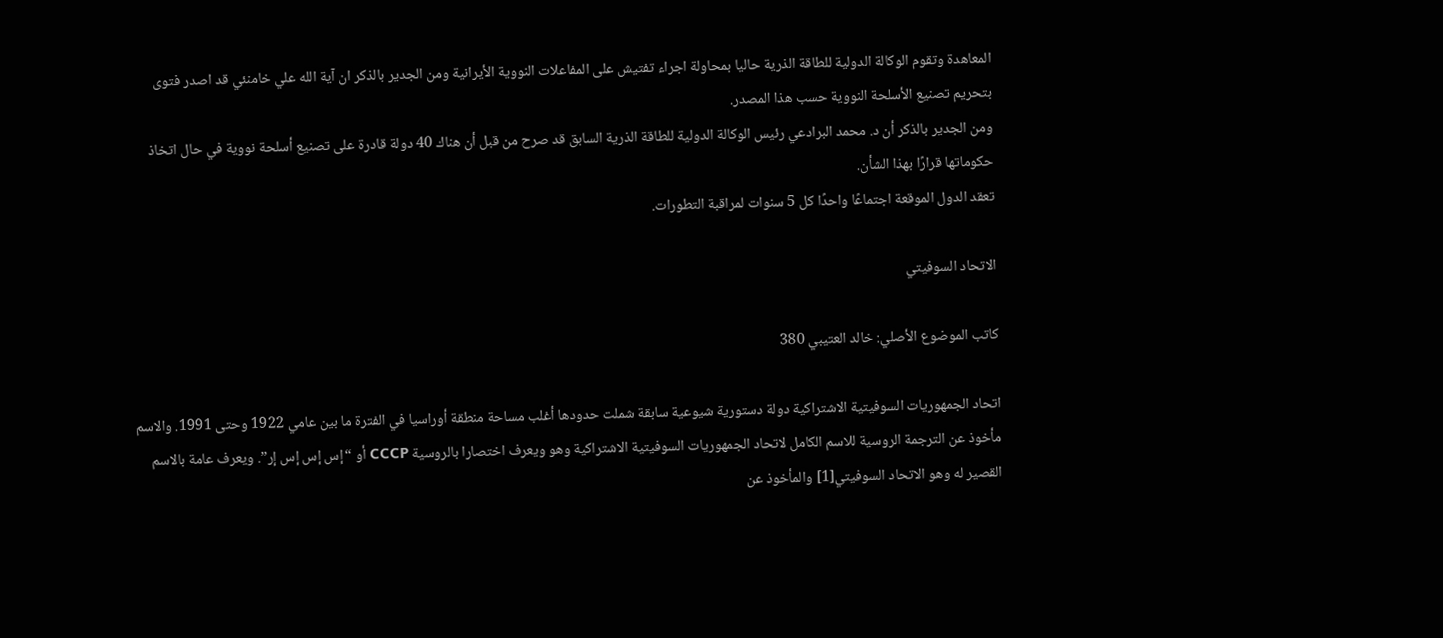المعاهدة وتقوم الوكالة الدولية للطاقة الذرية حاليا بمحاولة اجراء تفتيش على المفاعلات النووية الأيرانية ومن الجدير بالذكر ان آية الله علي خامنئي قد اصدر فتوى بتحريم تصنيع الأسلحة النووية حسب هذا المصدر.
ومن الجدير بالذكر أن د. محمد البرادعي رئيس الوكالة الدولية للطاقة الذرية السابق قد صرح من قبل أن هناك 40 دولة قادرة على تصنيع أسلحة نووية في حال اتخاذ حكوماتها قرارًا بهذا الشأن.
تعقد الدول الموقعة اجتماعًا واحدًا كل 5 سنوات لمراقبة التطورات.

الاتحاد السوفيتي

كاتب الموضوع الأصلي: خالد العتيبي 380

اتحاد الجمهوريات السوفيتية الاشتراكية دولة دستورية شيوعية سابقة شملت حدودها أغلب مساحة منطقة أوراسيا في الفترة ما بين عامي 1922 وحتى 1991. والاسم مأخوذ عن الترجمة الروسية للاسم الكامل لاتحاد الجمهوريات السوفيتية الاشتراكية وهو ويعرف اختصارا بالروسية СССР أو “إس إس إس إر”. ويعرف عامة بالاسم القصير له وهو الاتحاد السوفيتي[1] والمأخوذ عن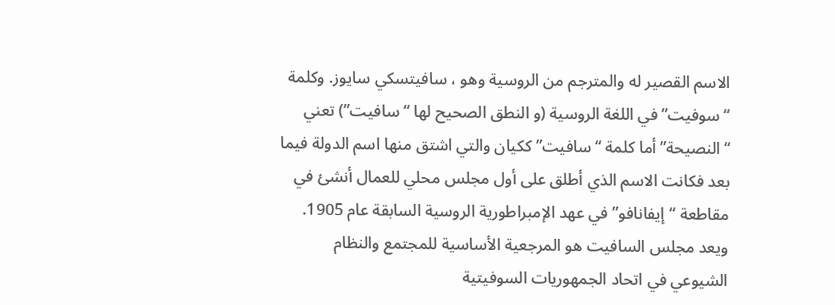الاسم القصير له والمترجم من الروسية وهو ، سافيتسكي سايوز. وكلمة “سوفيت” في اللغة الروسية (و النطق الصحيح لها “سافيت”) تعني “النصيحة” أما كلمة “سافيت” ككيان والتي اشتق منها اسم الدولة فيما بعد فكانت الاسم الذي أطلق على أول مجلس محلي للعمال أنشئ في مقاطعة “إيفانافو” في عهد الإمبراطورية الروسية السابقة عام 1905. ويعد مجلس السافيت هو المرجعية الأساسية للمجتمع والنظام الشيوعي في اتحاد الجمهوريات السوفيتية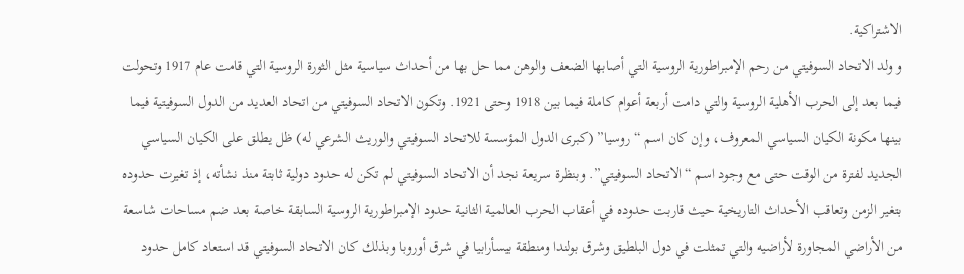الاشتراكية.
و ولد الاتحاد السوفيتي من رحم الإمبراطورية الروسية التي أصابها الضعف والوهن مما حل بها من أحداث سياسية مثل الثورة الروسية التي قامت عام 1917 وتحولت فيما بعد إلى الحرب الأهلية الروسية والتي دامت أربعة أعوام كاملة فيما بين 1918 وحتى 1921. وتكون الاتحاد السوفيتي من اتحاد العديد من الدول السوفيتية فيما بينها مكونة الكيان السياسي المعروف، وإن كان اسم “روسيا” (كبرى الدول المؤسسة للاتحاد السوفيتي والوريث الشرعي له) ظل يطلق على الكيان السياسي الجديد لفترة من الوقت حتى مع وجود اسم “الاتحاد السوفيتي”. وبنظرة سريعة نجد أن الاتحاد السوفيتي لم تكن له حدود دولية ثابتة منذ نشأته، إذ تغيرت حدوده بتغير الزمن وتعاقب الأحداث التاريخية حيث قاربت حدوده في أعقاب الحرب العالمية الثانية حدود الإمبراطورية الروسية السابقة خاصة بعد ضم مساحات شاسعة من الأراضي المجاورة لأراضيه والتي تمثلت في دول البلطيق وشرق بولندا ومنطقة بيسأرابيا في شرق أوروبا وبذلك كان الاتحاد السوفيتي قد استعاد كامل حدود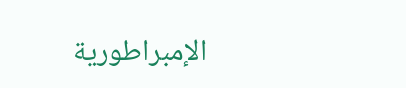الإمبراطورية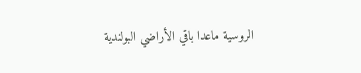الروسية ماعدا باقي الأراضي البولندية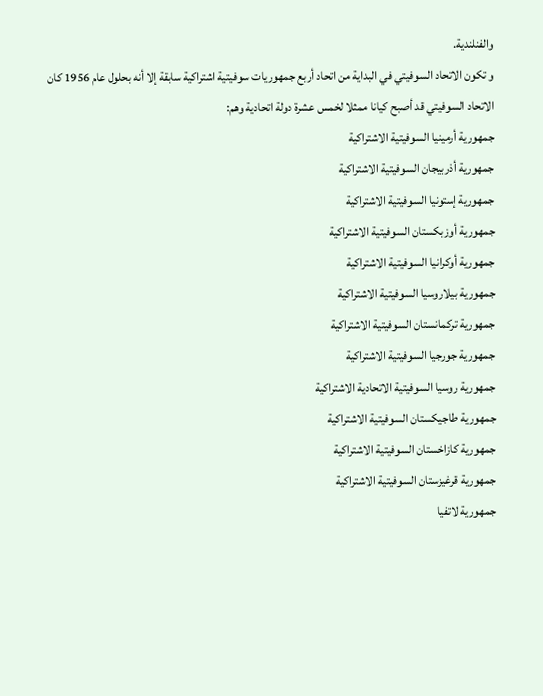والفنلندية.
و تكون الاتحاد السوفيتي في البداية من اتحاد أربع جمهوريات سوفيتية اشتراكية سابقة إلا أنه بحلول عام 1956 كان الاتحاد السوفيتي قد أصبح كيانا ممثلا لخمس عشرة دولة اتحادية وهم:
جمهورية أرمينيا السوفيتية الاشتراكية
جمهورية أذربيجان السوفيتية الاشتراكية
جمهورية إستونيا السوفيتية الاشتراكية
جمهورية أوزبكستان السوفيتية الاشتراكية
جمهورية أوكرانيا السوفيتية الاشتراكية
جمهورية بيلاروسيا السوفيتية الاشتراكية
جمهورية تركمانستان السوفيتية الاشتراكية
جمهورية جورجيا السوفيتية الاشتراكية
جمهورية روسيا السوفيتية الاتحادية الاشتراكية
جمهورية طاجيكستان السوفيتية الاشتراكية
جمهورية كازاخستان السوفيتية الاشتراكية
جمهورية قرغيزستان السوفيتية الاشتراكية
جمهورية لاتفيا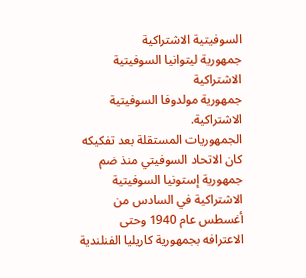السوفيتية الاشتراكية
جمهورية ليتوانيا السوفيتية الاشتراكية
جمهورية مولدوفا السوفيتية الاشتراكية.
الجمهوريات المستقلة بعد تفكيكه
كان الاتحاد السوفيتي منذ ضم جمهورية إستونيا السوفيتية الاشتراكية في السادس من أغسطس عام 1940 وحتى الاعترافه بجمهورية كاريليا الفنلندية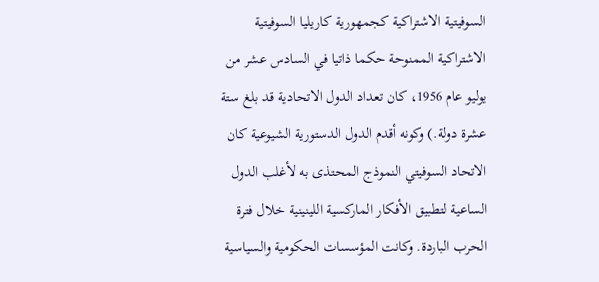السوفيتية الاشتراكية كجمهورية كاريليا السوفيتية الاشتراكية الممنوحة حكما ذاتيا في السادس عشر من يوليو عام 1956، كان تعداد الدول الاتحادية قد بلغ ستة عشرة دولة.) وكونه أقدم الدول الدستورية الشيوعية كان الاتحاد السوفيتي النموذج المحتذى به لأغلب الدول الساعية لتطبيق الأفكار الماركسية اللينينية خلال فترة الحرب الباردة. وكانت المؤسسات الحكومية والسياسية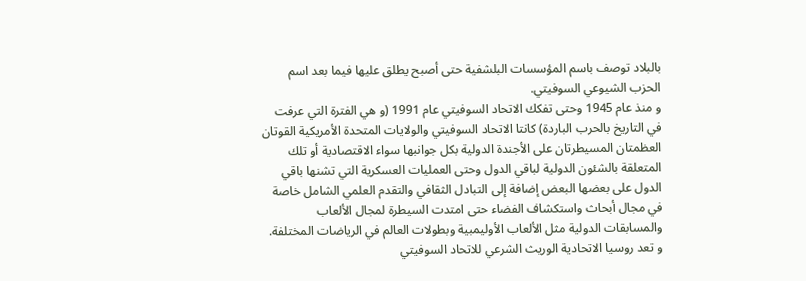بالبلاد توصف باسم المؤسسات البلشفية حتى أصبح يطلق عليها فيما بعد اسم الحزب الشيوعي السوفيتي.
و منذ عام 1945 وحتى تفكك الاتحاد السوفيتي عام 1991 (و هي الفترة التي عرفت في التاريخ بالحرب الباردة) كانتا الاتحاد السوفيتي والولايات المتحدة الأمريكية القوتان العظمتان المسيطرتان على الأجندة الدولية بكل جوانبها سواء الاقتصادية أو تلك المتعلقة بالشئون الدولية لباقي الدول وحتى العمليات العسكرية التي تشنها باقي الدول على بعضها البعض إضافة إلى التبادل الثقافي والتقدم العلمي الشامل خاصة في مجال أبحاث واستكشاف الفضاء حتى امتدت السيطرة لمجال الألعاب والمسابقات الدولية مثل الألعاب الأوليمبية وبطولات العالم في الرياضات المختلفة.
و تعد روسيا الاتحادية الوريث الشرعي للاتحاد السوفيتي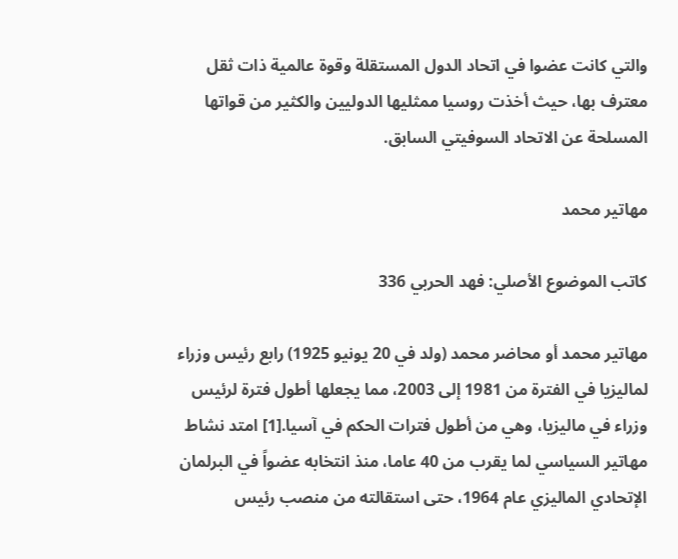والتي كانت عضوا في اتحاد الدول المستقلة وقوة عالمية ذات ثقل معترف بها، حيث أخذت روسيا ممثليها الدوليين والكثير من قواتها المسلحة عن الاتحاد السوفيتي السابق.

مهاتير محمد

كاتب الموضوع الأصلي: فهد الحربي 336

مهاتير محمد أو محاضر محمد (ولد في 20 يونيو 1925) رابع رئيس وزراء لماليزيا في الفترة من 1981 إلى 2003، مما يجعلها أطول فترة لرئيس وزراء في ماليزيا، وهي من أطول فترات الحكم في آسيا.[1] امتد نشاط مهاتير السياسي لما يقرب من 40 عاما، منذ انتخابه عضواً في البرلمان الإتحادي الماليزي عام 1964، حتى استقالته من منصب رئيس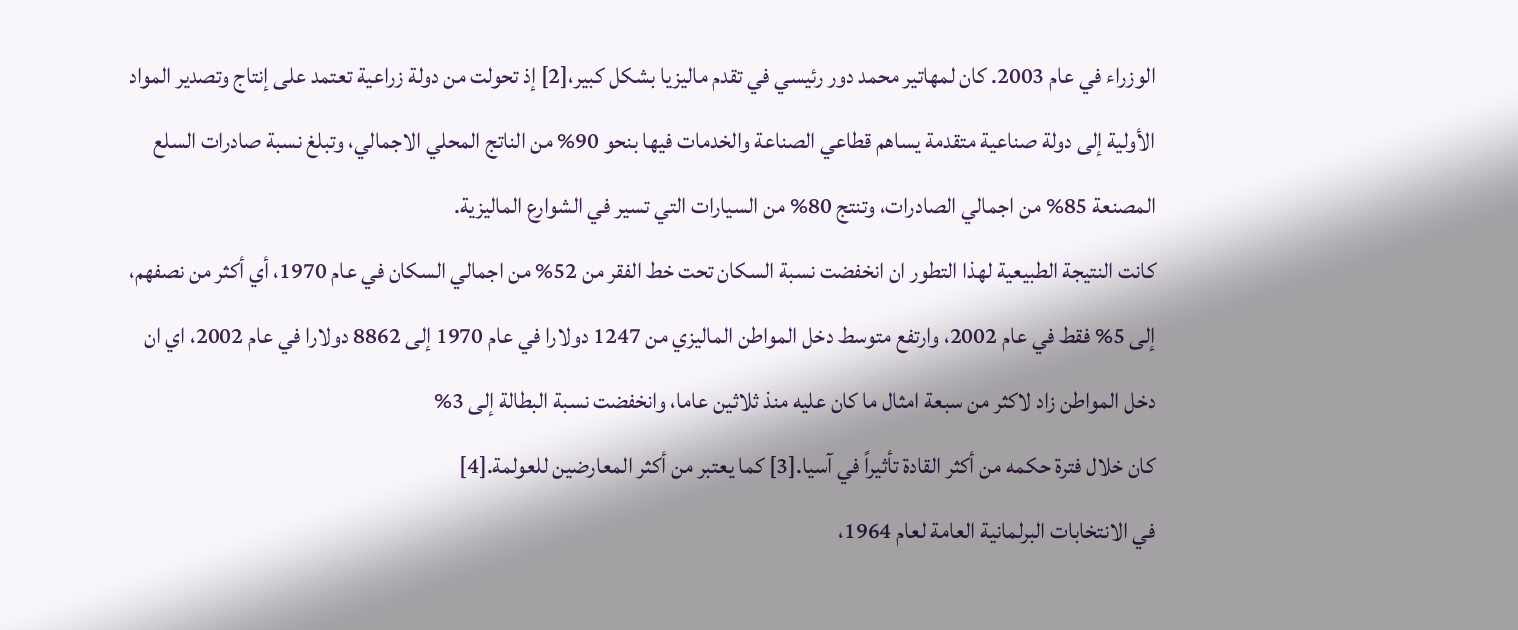الوزراء في عام 2003. كان لمهاتير محمد دور رئيسي في تقدم ماليزيا بشكل كبير،[2] إذ تحولت من دولة زراعية تعتمد على إنتاج وتصدير المواد الأولية إلى دولة صناعية متقدمة يساهم قطاعي الصناعة والخدمات فيها بنحو 90% من الناتج المحلي الاجمالي، وتبلغ نسبة صادرات السلع المصنعة 85% من اجمالي الصادرات، وتنتج 80% من السيارات التي تسير في الشوارع الماليزية.
كانت النتيجة الطبيعية لهذا التطور ان انخفضت نسبة السكان تحت خط الفقر من 52% من اجمالي السكان في عام 1970، أي أكثر من نصفهم، إلى 5% فقط في عام 2002، وارتفع متوسط دخل المواطن الماليزي من 1247 دولارا في عام 1970 إلى 8862 دولارا في عام 2002، اي ان دخل المواطن زاد لاكثر من سبعة امثال ما كان عليه منذ ثلاثين عاما، وانخفضت نسبة البطالة إلى 3%
كان خلال فترة حكمه من أكثر القادة تأثيراً في آسيا.[3] كما يعتبر من أكثر المعارضين للعولمة.[4]
في الانتخابات البرلمانية العامة لعام 1964،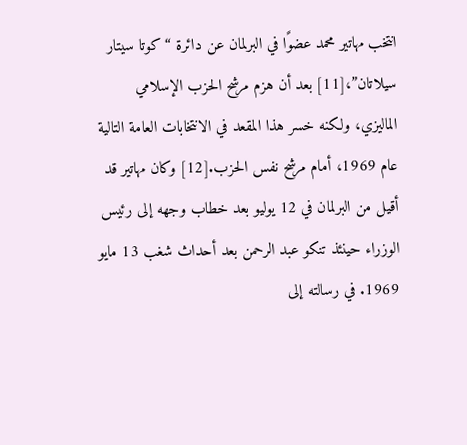انتخب مهاتير محمد عضوًا في البرلمان عن دائرة “كوتا سيتار سيلاتان”،[11] بعد أن هزم مرشح الحزب الإسلامي الماليزي، ولكنه خسر هذا المقعد في الانتخابات العامة التالية عام 1969، أمام مرشح نفس الحزب.[12] وكان مهاتير قد أقيل من البرلمان في 12 يوليو بعد خطاب وجهه إلى رئيس الوزراء حينئذ تنكو عبد الرحمن بعد أحداث شغب 13 مايو 1969. في رسالته إلى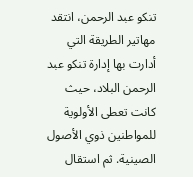تنكو عبد الرحمن، انتقد مهاتير الطريقة التي أدارت بها إدارة تنكو عبد الرحمن البلاد، حيث كانت تعطى الأولوية للمواطنين ذوي الأصول الصينية. ثم استقال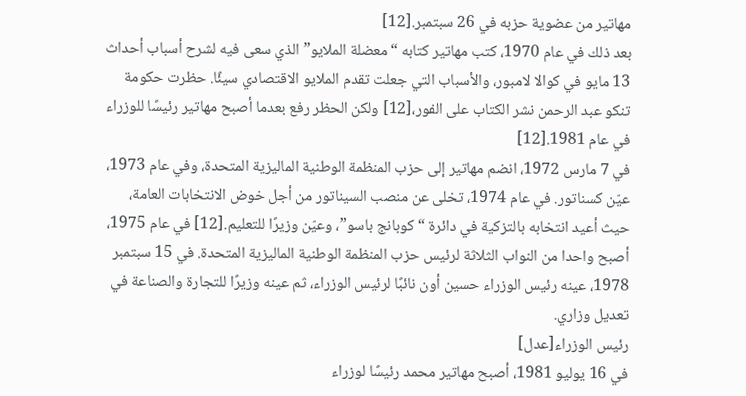مهاتير من عضوية حزبه في 26 سبتمبر.[12]
بعد ذلك في عام 1970، كتب مهاتير كتابه “معضلة الملايو” الذي سعى فيه لشرح أسباب أحداث 13 مايو في كوالا لامبور، والأسباب التي جعلت تقدم الملايو الاقتصادي سيئًا. حظرت حكومة تنكو عبد الرحمن نشر الكتاب على الفور،[12] ولكن الحظر رفع بعدما أصبح مهاتير رئيسًا للوزراء في عام 1981.[12]
في 7 مارس 1972، انضم مهاتير إلى حزب المنظمة الوطنية الماليزية المتحدة، وفي عام 1973، عيّن كسناتور. في عام 1974، تخلى عن منصب السيناتور من أجل خوض الانتخابات العامة، حيث أعيد انتخابه بالتزكية في دائرة “كوبانج باسو”، وعيّن وزيرًا للتعليم.[12] في عام 1975، أصبح واحدا من النواب الثلاثة لرئيس حزب المنظمة الوطنية الماليزية المتحدة. في 15 سبتمبر 1978، عينه رئيس الوزراء حسين أون نائبًا لرئيس الوزراء، ثم عينه وزيرًا للتجارة والصناعة في تعديل وزاري.
رئيس الوزراء[عدل]
في 16 يوليو 1981، أصبح مهاتير محمد رئيسًا لوزراء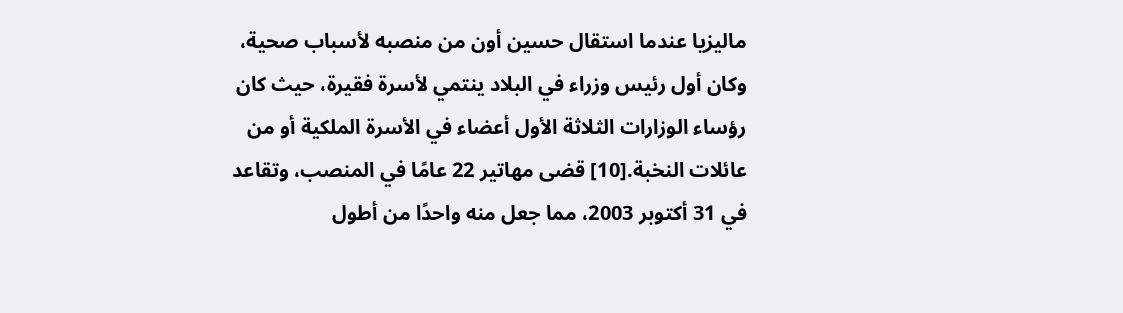ماليزيا عندما استقال حسين أون من منصبه لأسباب صحية، وكان أول رئيس وزراء في البلاد ينتمي لأسرة فقيرة، حيث كان رؤساء الوزارات الثلاثة الأول أعضاء في الأسرة الملكية أو من عائلات النخبة.[10] قضى مهاتير 22 عامًا في المنصب، وتقاعد في 31 أكتوبر 2003، مما جعل منه واحدًا من أطول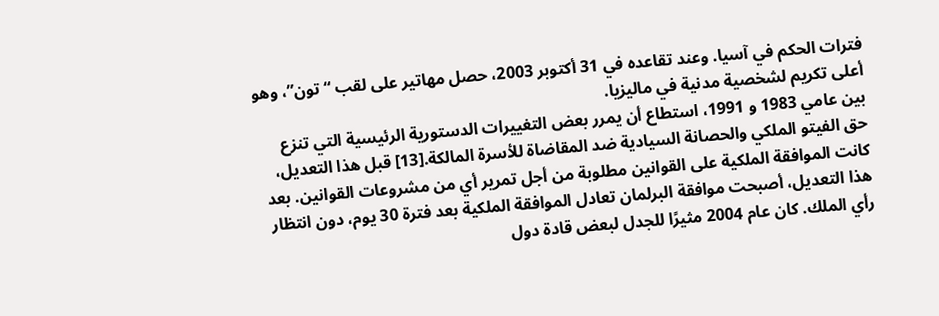فترات الحكم في آسيا. وعند تقاعده في 31 أكتوبر 2003، حصل مهاتير على لقب “تون”، وهو أعلى تكريم لشخصية مدنية في ماليزيا.
بين عامي 1983 و 1991، استطاع أن يمرر بعض التغييرات الدستورية الرئيسية التي تنزع حق الفيتو الملكي والحصانة السيادية ضد المقاضاة للأسرة المالكة.[13] قبل هذا التعديل، كانت الموافقة الملكية على القوانين مطلوبة من أجل تمرير أي من مشروعات القوانين. بعد هذا التعديل، أصبحت موافقة البرلمان تعادل الموافقة الملكية بعد فترة 30 يوم، دون انتظار رأي الملك. كان عام 2004 مثيرًا للجدل لبعض قادة دول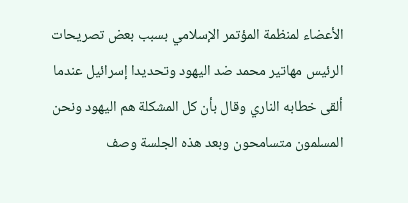الأعضاء لمنظمة المؤتمر الإسلامي بسبب بعض تصريحات الرئيس مهاتير محمد ضد اليهود وتحديدا إسرائيل عندما ألقى خطابه الناري وقال بأن كل المشكلة هم اليهود ونحن المسلمون متسامحون وبعد هذه الجلسة وصف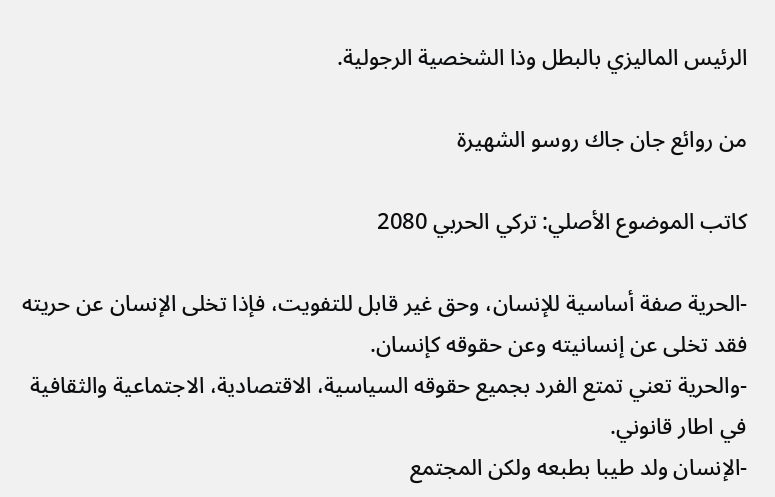الرئيس الماليزي بالبطل وذا الشخصية الرجولية.

من روائع جان جاك روسو الشهيرة

كاتب الموضوع الأصلي: تركي الحربي 2080

-الحرية صفة أساسية للإنسان، وحق غير قابل للتفويت، فإذا تخلى الإنسان عن حريته فقد تخلى عن إنسانيته وعن حقوقه كإنسان.
-والحرية تعني تمتع الفرد بجميع حقوقه السياسية، الاقتصادية، الاجتماعية والثقافية في اطار قانوني.
-الإنسان ولد طيبا بطبعه ولكن المجتمع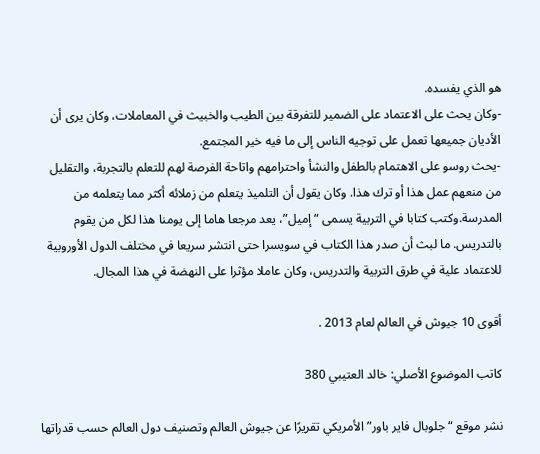هو الذي يفسده.
-وكان يحث على الاعتماد على الضمير للتفرقة بين الطيب والخبيث في المعاملات، وكان يرى أن الأديان جميعها تعمل على توجيه الناس إلى ما فيه خير المجتمع.
-يحث روسو على الاهتمام بالطفل والنشأ واحترامهم واتاحة الفرصة لهم للتعلم بالتجربة، والتقليل من منعهم عمل هذا أو ترك هذا. وكان يقول أن التلميذ يتعلم من زملائه أكثر مما يتعلمه من المدرسة.وكتب كتابا في التربية يسمى “إميل”، يعد مرجعا هاما إلى يومنا هذا لكل من يقوم بالتدريس. ما لبث أن صدر هذا الكتاب في سويسرا حتى انتشر سريعا في مختلف الدول الأوروبية للاعتماد علية في طرق التربية والتدريس، وكان عاملا مؤثرا على النهضة في هذا المجال.

أقوى 10 جيوش في العالم لعام 2013 .

كاتب الموضوع الأصلي: خالد العتيبي 380

نشر موقع “جلوبال فاير باور” الأمريكي تقريرًا عن جيوش العالم وتصنيف دول العالم حسب قدراتها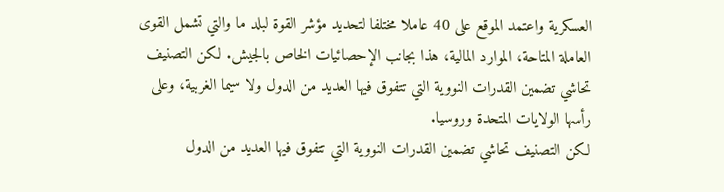العسكرية واعتمد الموقع على 40 عاملا مختلفا لتحديد مؤشر القوة لبلد ما والتي تشمل القوى العاملة المتاحة، الموارد المالية، هذا بجانب الإحصائيات الخاص بالجيش. لكن التصنيف تحاشي تضمين القدرات النووية التي تتفوق فيها العديد من الدول ولا سيما الغربية، وعلى رأسها الولايات المتحدة وروسيا.
لكن التصنيف تحاشي تضمين القدرات النووية التي تتفوق فيها العديد من الدول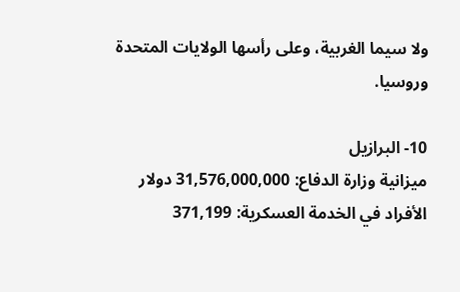ولا سيما الغربية، وعلى رأسها الولايات المتحدة وروسيا.

10- البرازيل
ميزانية وزارة الدفاع: 31,576,000,000 دولار
الأفراد في الخدمة العسكرية: 371,199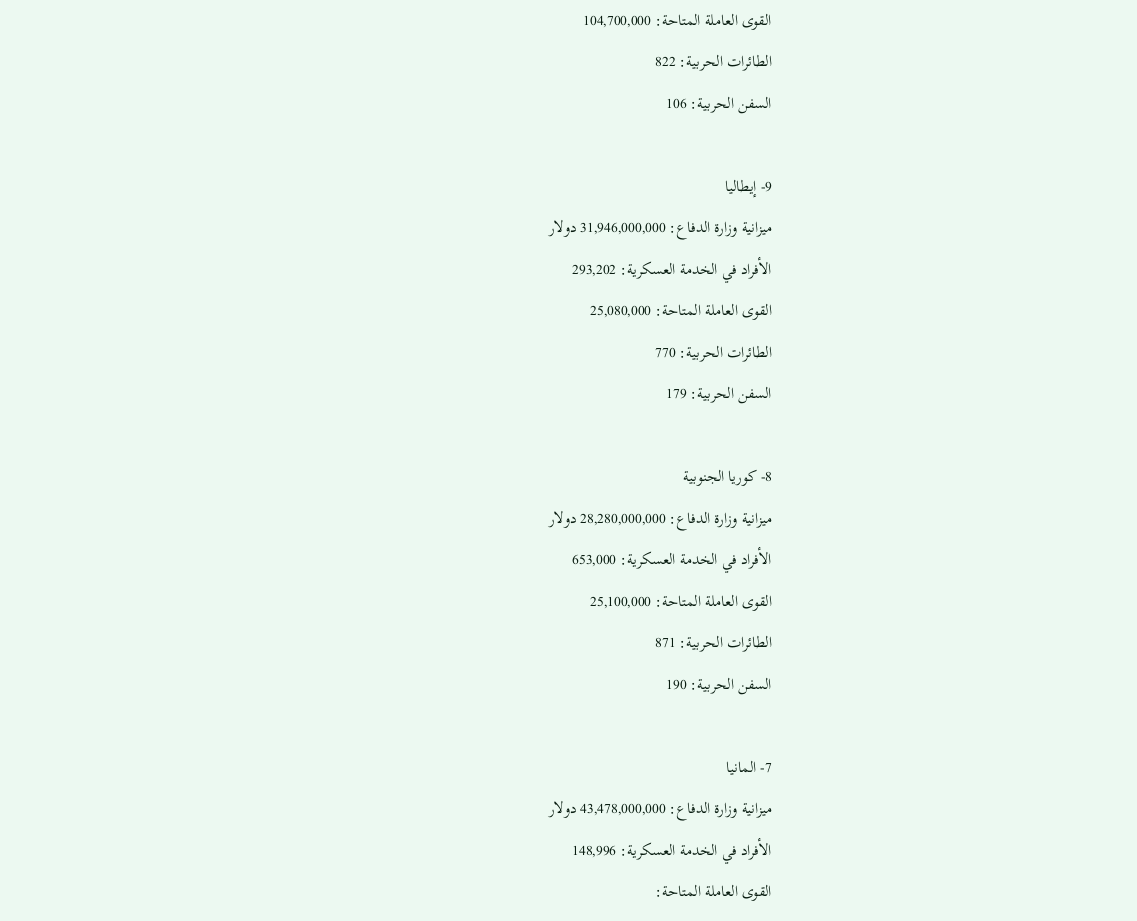القوى العاملة المتاحة: 104,700,000
الطائرات الحربية: 822
السفن الحربية: 106

9- إيطاليا
ميزانية وزارة الدفاع: 31,946,000,000 دولار
الأفراد في الخدمة العسكرية: 293,202
القوى العاملة المتاحة: 25,080,000
الطائرات الحربية: 770
السفن الحربية: 179

8- كوريا الجنوبية
ميزانية وزارة الدفاع: 28,280,000,000 دولار
الأفراد في الخدمة العسكرية: 653,000
القوى العاملة المتاحة: 25,100,000
الطائرات الحربية: 871
السفن الحربية: 190

7- المانيا
ميزانية وزارة الدفاع: 43,478,000,000 دولار
الأفراد في الخدمة العسكرية: 148,996
القوى العاملة المتاحة: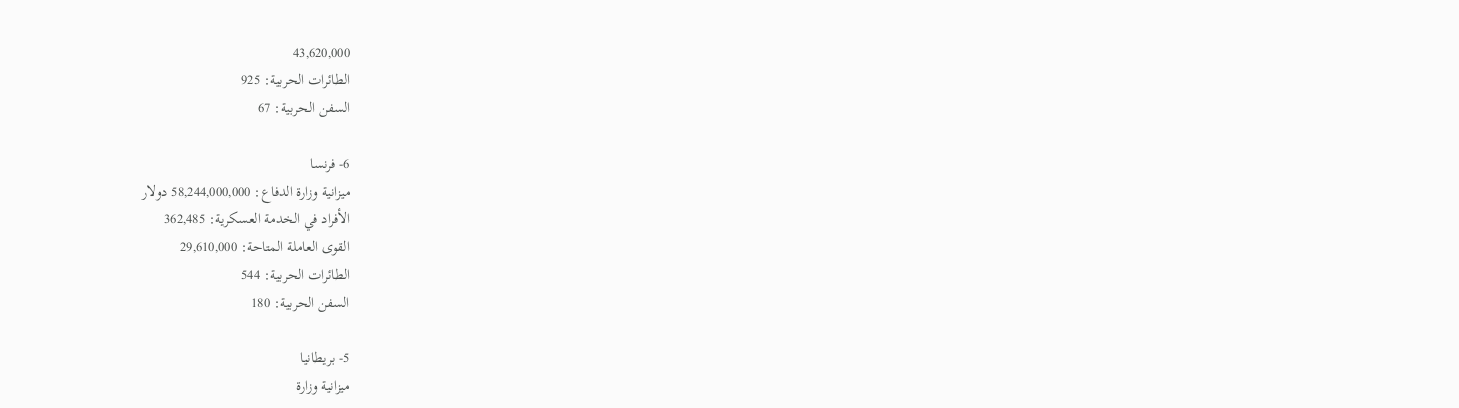43,620,000
الطائرات الحربية: 925
السفن الحربية: 67

6- فرنسا
ميزانية وزارة الدفاع: 58,244,000,000 دولار
الأفراد في الخدمة العسكرية: 362,485
القوى العاملة المتاحة: 29,610,000
الطائرات الحربية: 544
السفن الحربية: 180

5- بريطانيا
ميزانية وزارة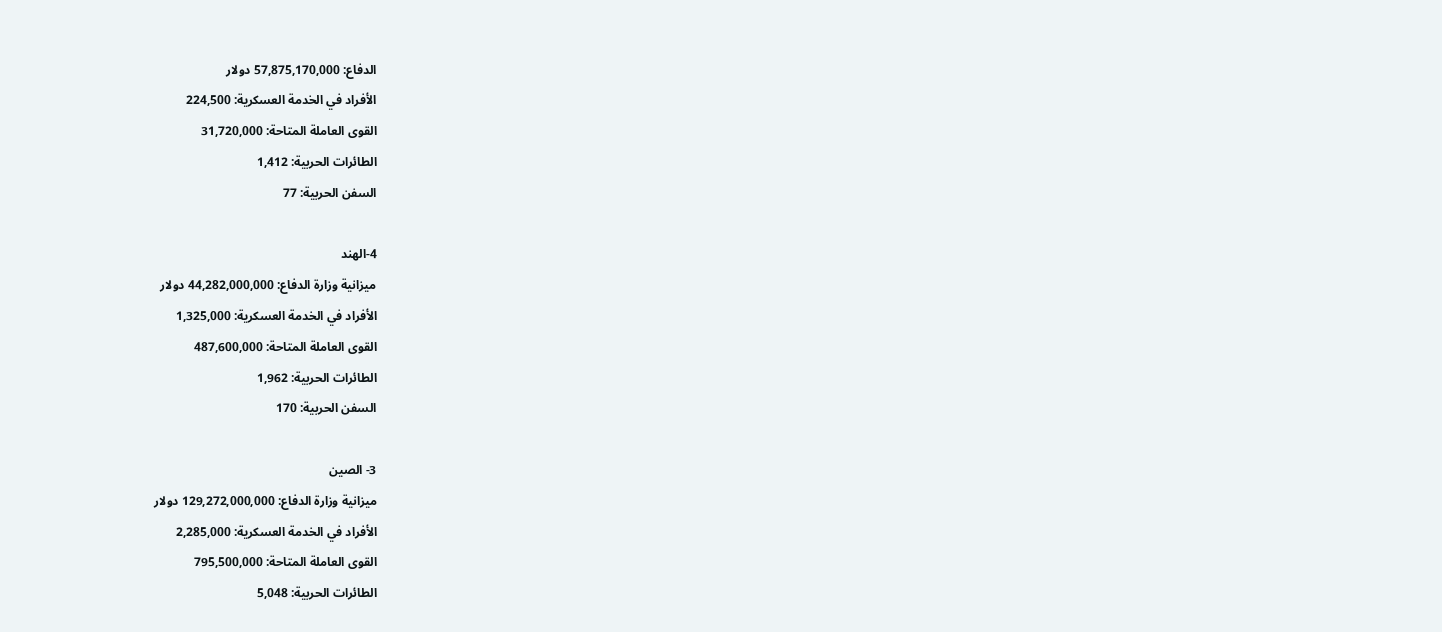الدفاع: 57,875,170,000 دولار
الأفراد في الخدمة العسكرية: 224,500
القوى العاملة المتاحة: 31,720,000
الطائرات الحربية: 1,412
السفن الحربية: 77

4-الهند
ميزانية وزارة الدفاع: 44,282,000,000 دولار
الأفراد في الخدمة العسكرية: 1,325,000
القوى العاملة المتاحة: 487,600,000
الطائرات الحربية: 1,962
السفن الحربية: 170

3- الصين
ميزانية وزارة الدفاع: 129,272,000,000 دولار
الأفراد في الخدمة العسكرية: 2,285,000
القوى العاملة المتاحة: 795,500,000
الطائرات الحربية: 5,048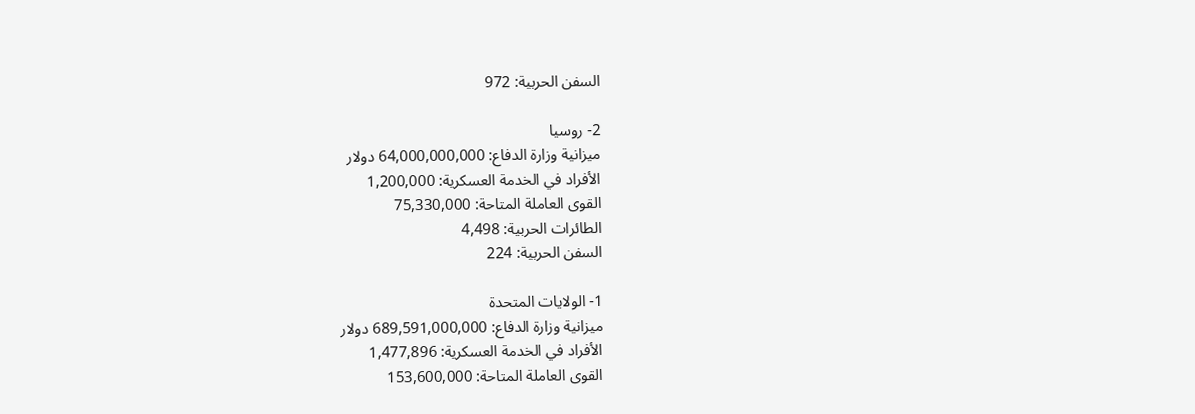السفن الحربية: 972

2- روسيا
ميزانية وزارة الدفاع: 64,000,000,000 دولار
الأفراد في الخدمة العسكرية: 1,200,000
القوى العاملة المتاحة: 75,330,000
الطائرات الحربية: 4,498
السفن الحربية: 224

1- الولايات المتحدة
ميزانية وزارة الدفاع: 689,591,000,000 دولار
الأفراد في الخدمة العسكرية: 1,477,896
القوى العاملة المتاحة: 153,600,000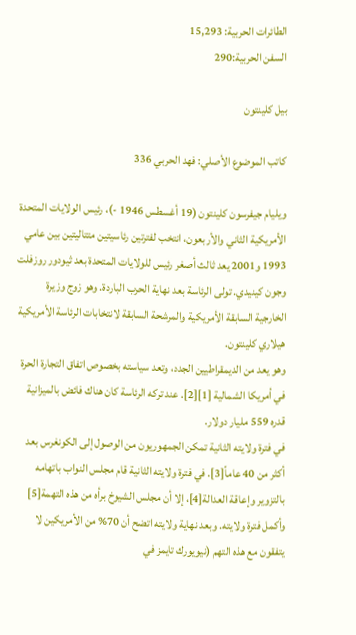الطائرات الحربية: 15,293
السفن الحربية:290

بيل كلينتون

كاتب الموضوع الأصلي: فهد الحربي 336

ويليام جيفرسون كلينتون (19 أغسطس 1946 -)، رئيس الولايات المتحدة الأمريكية الثاني والأربعون، انتخب لفترتين رئاسيتين متتاليتين بين عامي 1993 و2001 يعد ثالث أصغر رئيس للولايات المتحدة بعد ثيودور روزفلت وجون كينيدي. تولى الرئاسة بعد نهاية الحرب الباردة. وهو زوج وزيرة الخارجية السابقة الأمريكية والمرشحة السابقة لانتخابات الرئاسة الأمريكية هيلاري كلينتون.
وهو يعد من الديمقراطيين الجدد، وتعد سياسته بخصوص اتفاق التجارة الحرة في أمريكا الشمالية [1][2]. عند تركه الرئاسة كان هناك فائض بالميزانية قدره 559 مليار دولار.
في فترة ولايته الثانية تمكن الجمهوريون من الوصول إلى الكونغرس بعد أكثر من 40 عاماً[3]. في فترة ولايته الثانية قام مجلس النواب باتهامه بالتزوير وإعاقة العدالة[4]، إلا أن مجلس الشيوخ برأه من هذه التهمة[5] وأكمل فترة ولايته. وبعد نهاية ولايته اتضح أن 70% من الأمريكين لا يتفقون مع هذه التهم (نيويورك تايمز في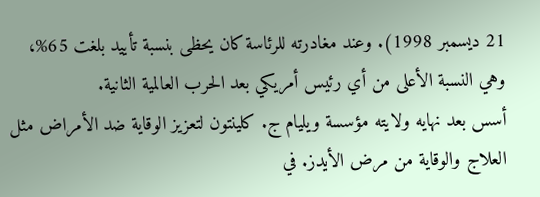21 ديسمبر 1998). وعند مغادرته للرئاسة كان يحظى بنسبة تأييد بلغت 65%، وهي النسبة الأعلى من أي رئيس أمريكي بعد الحرب العالمية الثانية.
أسس بعد نهايه ولايته مؤسسة ويليام ج. كلينتون لتعزيز الوقاية ضد الأمراض مثل العلاج والوقاية من مرض الأيدز. في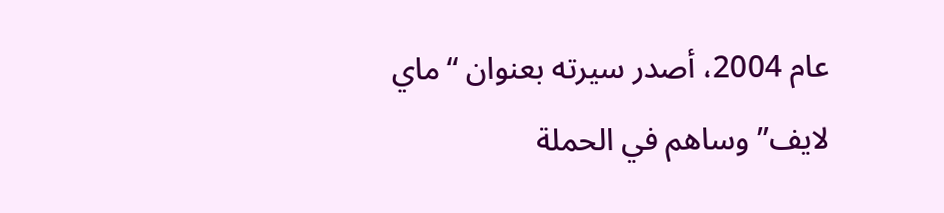عام 2004، أصدر سيرته بعنوان “ماي لايف” وساهم في الحملة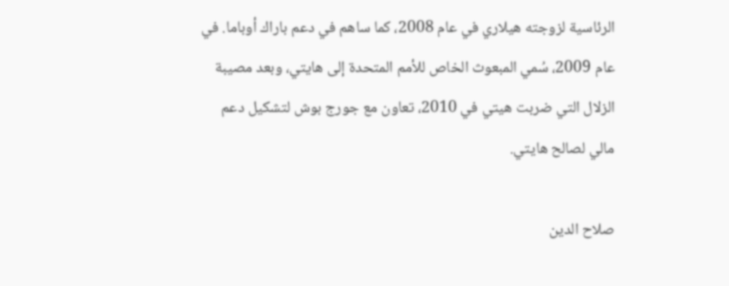الرئاسية لزوجته هيلاري في عام 2008، كما ساهم في دعم باراك أوباما. في عام 2009، سُمي المبعوث الخاص للأمم المتحدة إلى هايتي، وبعد مصيبة الزلال التي ضربت هيتي في 2010، تعاون مع جورج بوش لتشكيل دعم مالي لصالح هايتي.

صلاح الدين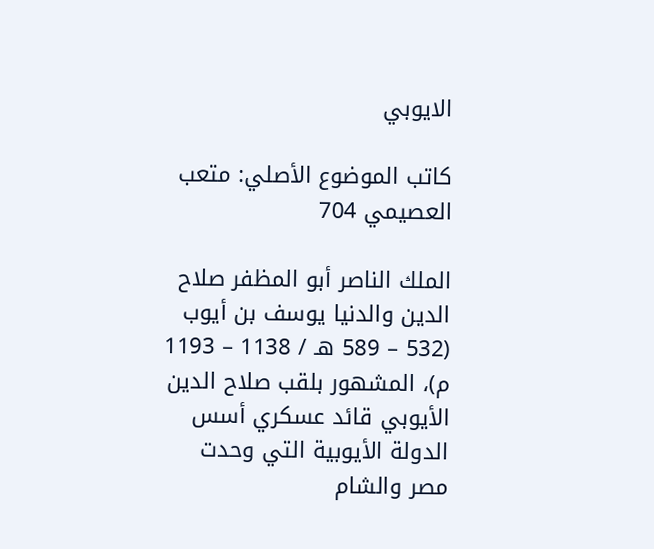الايوبي

كاتب الموضوع الأصلي: متعب العصيمي 704

الملك الناصر أبو المظفر صلاح الدين والدنيا يوسف بن أيوب (532 – 589 هـ / 1138 – 1193 م)، المشهور بلقب صلاح الدين الأيوبي قائد عسكري أسس الدولة الأيوبية التي وحدت مصر والشام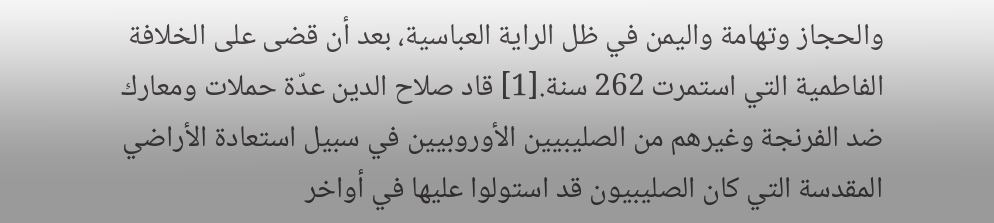والحجاز وتهامة واليمن في ظل الراية العباسية، بعد أن قضى على الخلافة الفاطمية التي استمرت 262 سنة.[1] قاد صلاح الدين عدّة حملات ومعارك ضد الفرنجة وغيرهم من الصليبيين الأوروبيين في سبيل استعادة الأراضي المقدسة التي كان الصليبيون قد استولوا عليها في أواخر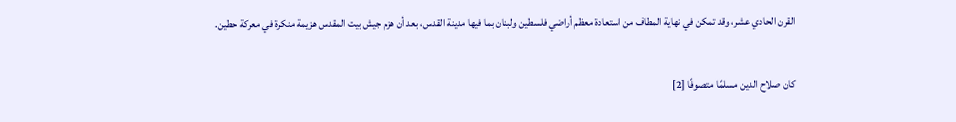القرن الحادي عشر، وقد تمكن في نهاية المطاف من استعادة معظم أراضي فلسطين ولبنان بما فيها مدينة القدس، بعد أن هزم جيش بيت المقدس هزيمة منكرة في معركة حطين.

كان صلاح الدين مسلمًا متصوفًا [2]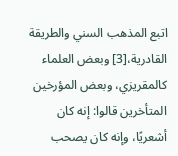اتبع المذهب السني والطريقة القادرية،[3] وبعض العلماء كالمقريزي، وبعض المؤرخين المتأخرين قالوا: إنه كان أشعريًا، وإنه كان يصحب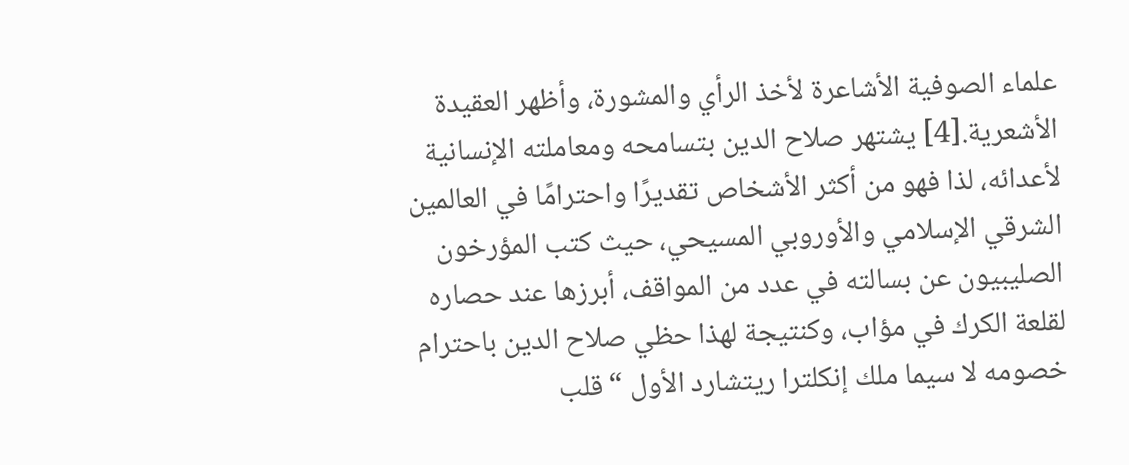علماء الصوفية الأشاعرة لأخذ الرأي والمشورة، وأظهر العقيدة الأشعرية.[4] يشتهر صلاح الدين بتسامحه ومعاملته الإنسانية لأعدائه، لذا فهو من أكثر الأشخاص تقديرًا واحترامًا في العالمين الشرقي الإسلامي والأوروبي المسيحي، حيث كتب المؤرخون الصليبيون عن بسالته في عدد من المواقف، أبرزها عند حصاره لقلعة الكرك في مؤاب، وكنتيجة لهذا حظي صلاح الدين باحترام خصومه لا سيما ملك إنكلترا ريتشارد الأول “قلب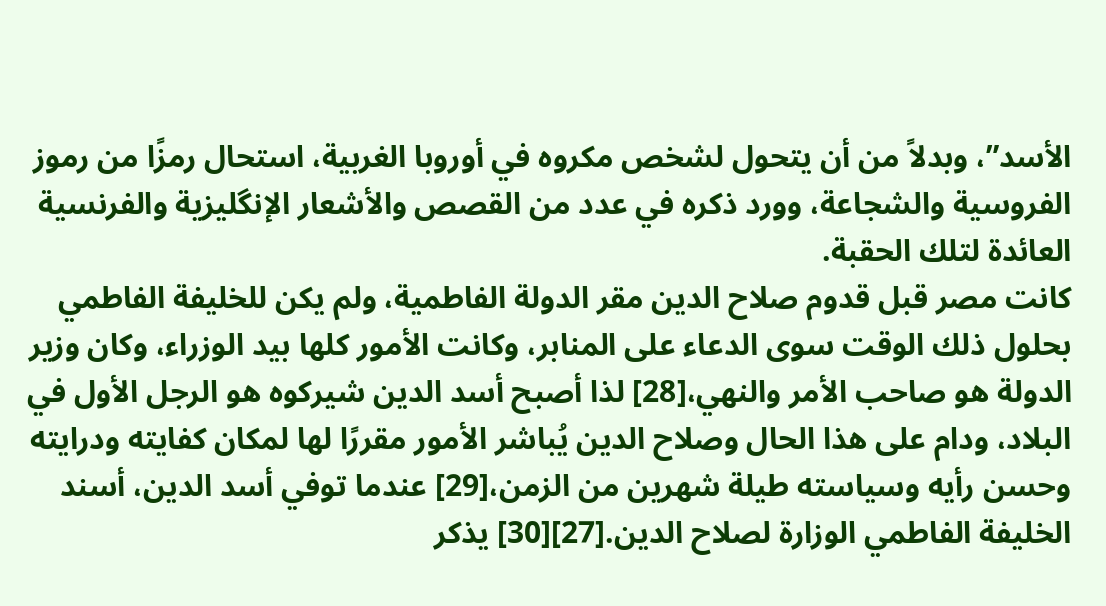الأسد”، وبدلاً من أن يتحول لشخص مكروه في أوروبا الغربية، استحال رمزًا من رموز الفروسية والشجاعة، وورد ذكره في عدد من القصص والأشعار الإنگليزية والفرنسية العائدة لتلك الحقبة.
كانت مصر قبل قدوم صلاح الدين مقر الدولة الفاطمية، ولم يكن للخليفة الفاطمي بحلول ذلك الوقت سوى الدعاء على المنابر، وكانت الأمور كلها بيد الوزراء، وكان وزير الدولة هو صاحب الأمر والنهي،[28] لذا أصبح أسد الدين شيركوه هو الرجل الأول في البلاد، ودام على هذا الحال وصلاح الدين يُباشر الأمور مقررًا لها لمكان كفايته ودرايته وحسن رأيه وسياسته طيلة شهرين من الزمن،[29] عندما توفي أسد الدين، أسند الخليفة الفاطمي الوزارة لصلاح الدين.[27][30] يذكر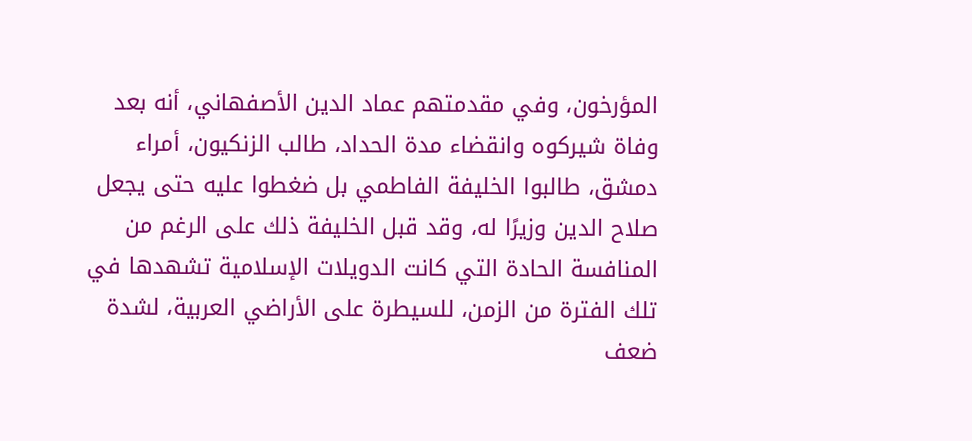المؤرخون، وفي مقدمتهم عماد الدين الأصفهاني، أنه بعد وفاة شيركوه وانقضاء مدة الحداد، طالب الزنكيون، أمراء دمشق، طالبوا الخليفة الفاطمي بل ضغطوا عليه حتى يجعل صلاح الدين وزيرًا له، وقد قبل الخليفة ذلك على الرغم من المنافسة الحادة التي كانت الدويلات الإسلامية تشهدها في تلك الفترة من الزمن، للسيطرة على الأراضي العربية، لشدة ضعف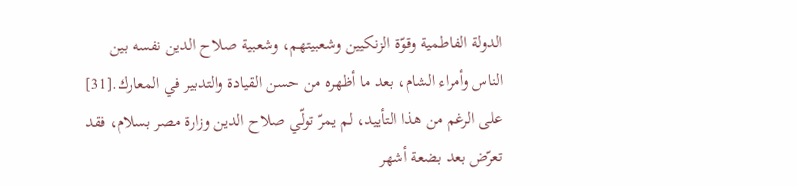الدولة الفاطمية وقوّة الزنكيين وشعبيتهم، وشعبية صلاح الدين نفسه بين الناس وأمراء الشام، بعد ما أظهره من حسن القيادة والتدبير في المعارك.[31] على الرغم من هذا التأييد، لم يمرّ تولّي صلاح الدين وزارة مصر بسلام، فقد تعرّض بعد بضعة أشهر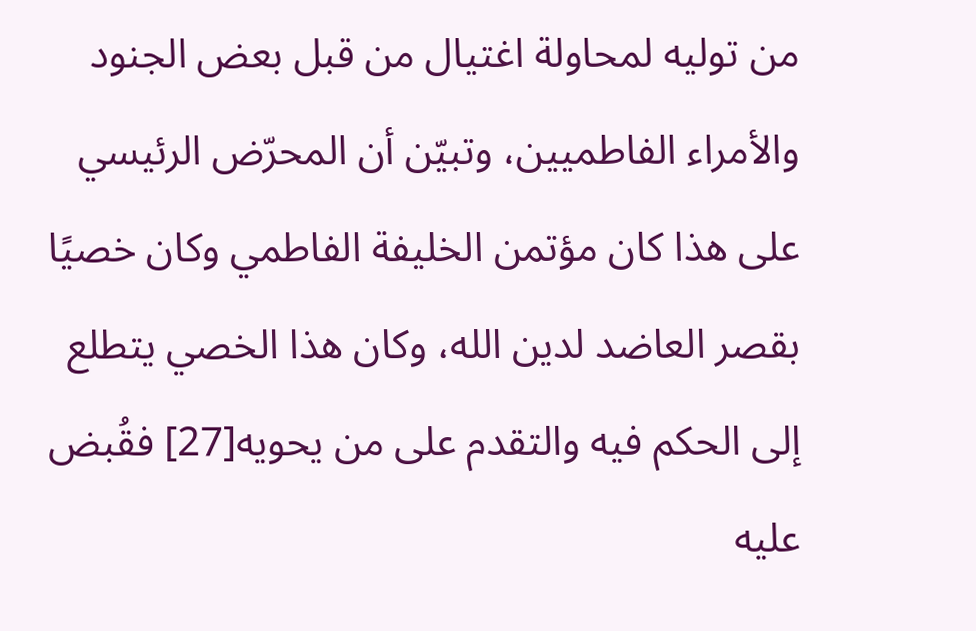من توليه لمحاولة اغتيال من قبل بعض الجنود والأمراء الفاطميين، وتبيّن أن المحرّض الرئيسي على هذا كان مؤتمن الخليفة الفاطمي وكان خصيًا بقصر العاضد لدين الله، وكان هذا الخصي يتطلع إلى الحكم فيه والتقدم على من يحويه[27] فقُبض عليه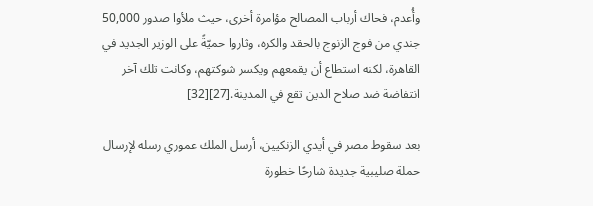وأُعدم، فحاك أرباب المصالح مؤامرة أخرى، حيث ملأوا صدور 50,000 جندي من فوج الزنوج بالحقد والكره، وثاروا حميّةً على الوزير الجديد في القاهرة، لكنه استطاع أن يقمعهم ويكسر شوكتهم، وكانت تلك آخر انتفاضة ضد صلاح الدين تقع في المدينة.[27][32]

بعد سقوط مصر في أيدي الزنكيين، أرسل الملك عموري رسله لإرسال حملة صليبية جديدة شارحًا خطورة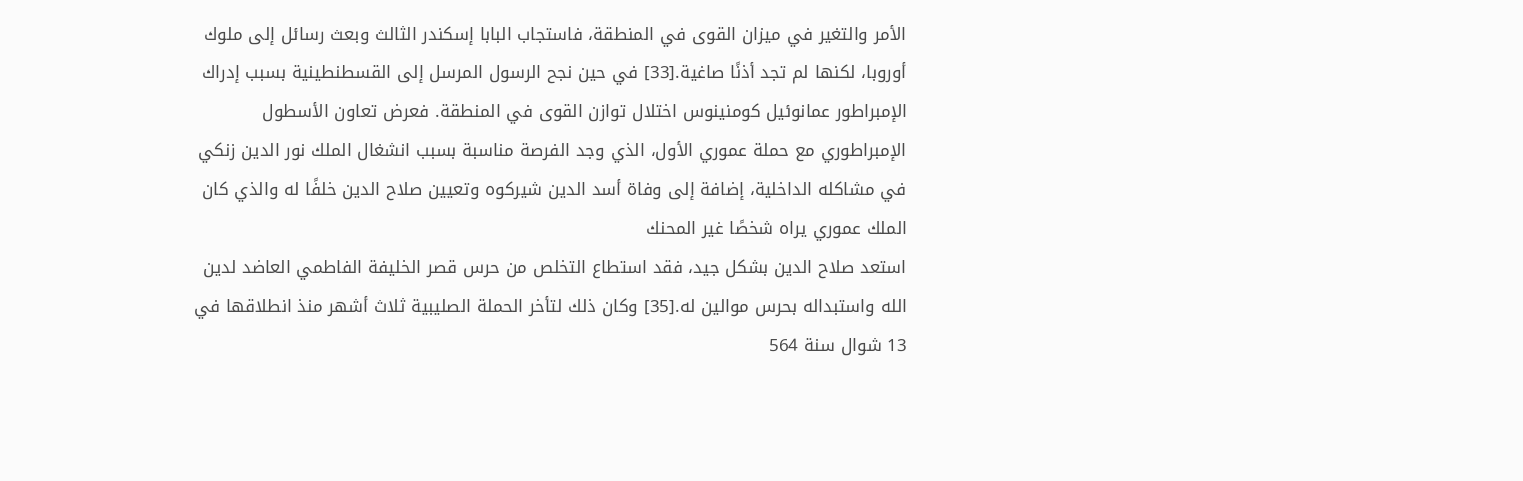الأمر والتغير في ميزان القوى في المنطقة، فاستجاب البابا إسكندر الثالث وبعث رسائل إلى ملوك أوروبا، لكنها لم تجد أذنًا صاغية.[33] في حين نجح الرسول المرسل إلى القسطنطينية بسبب إدراك الإمبراطور عمانوئيل كومنينوس اختلال توازن القوى في المنطقة. فعرض تعاون الأسطول الإمبراطوري مع حملة عموري الأول، الذي وجد الفرصة مناسبة بسبب انشغال الملك نور الدين زنكي في مشاكله الداخلية، إضافة إلى وفاة أسد الدين شيركوه وتعيين صلاح الدين خلفًا له والذي كان الملك عموري يراه شخصًا غير المحنك
استعد صلاح الدين بشكل جيد، فقد استطاع التخلص من حرس قصر الخليفة الفاطمي العاضد لدين الله واستبداله بحرس موالين له.[35] وكان ذلك لتأخر الحملة الصليبية ثلاث أشهر منذ انطلاقها في 13 شوال سنة 564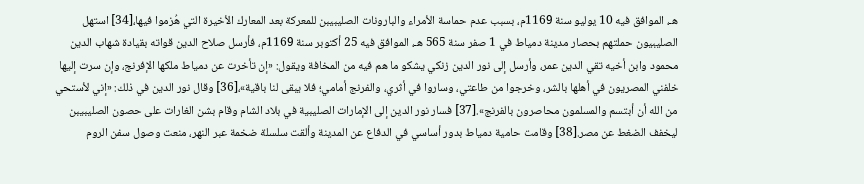هـ، الموافق فيه 10 يوليو سنة 1169م، بسبب عدم حماسة الأمراء والبارونات الصليبيبن للمعركة بعد المعارك الأخيرة التي هُزموا فيها،[34] استهل الصليبيون حملتهم بحصار مدينة دمياط في 1 صفر سنة 565 هـ، الموافق فيه 25 أكتوبر سنة 1169م، فأرسل صلاح الدين قواته بقيادة شهاب الدين محمود وابن أخيه تقي الدين عمر، وأرسل إلى نور الدين زنكي يشكو ما هم فيه من المخافة ويقول: «إن تأخرت عن دمياط ملكها الإفرنج، وإن سرت إليها خلفني المصريون في أهلها بالشر، وخرجوا من طاعتي، وساروا في أثري، والفرنج أمامي؛ فلا يبقى لنا باقية»،[36] وقال نور الدين في ذلك: «إني لأستحي من الله أن أبتسم والمسلمون محاصرون بالفرنج».[37] فسار نور الدين إلى الإمارات الصليبية في بلاد الشام وقام بشن الغارات على حصون الصليبيبن ليخفف الضغط عن مصر.[38] وقامت حامية دمياط بدور أساسي في الدفاع عن المدينة وألقت سلسلة ضخمة عبر النهر، منعت وصول سفن الروم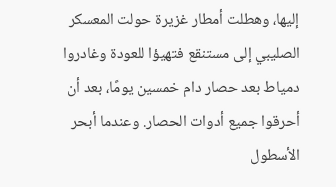إليها، وهطلت أمطار غزيرة حولت المعسكر الصليبي إلى مستنقع فتهيؤا للعودة وغادروا دمياط بعد حصار دام خمسين يومًا، بعد أن أحرقوا جميع أدوات الحصار. وعندما أبحر الأسطول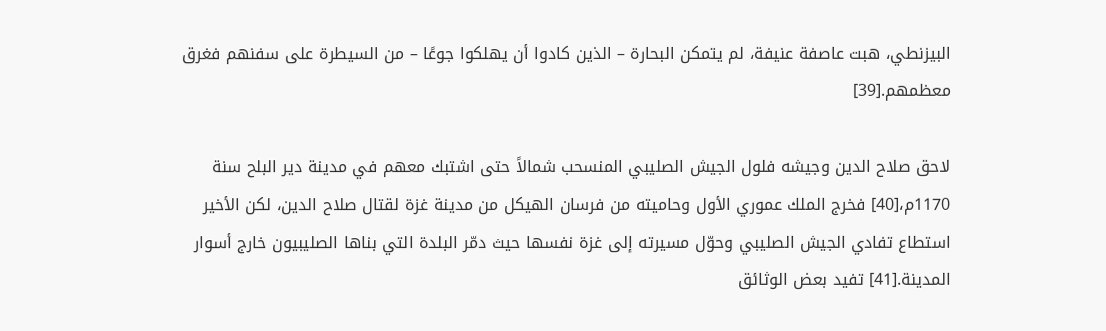البيزنطي، هبت عاصفة عنيفة، لم يتمكن البحارة – الذين كادوا أن يهلكوا جوعًا – من السيطرة على سفنهم فغرق معظمهم.[39]

لاحق صلاح الدين وجيشه فلول الجيش الصليبي المنسحب شمالاً حتى اشتبك معهم في مدينة دير البلح سنة 1170م،[40] فخرج الملك عموري الأول وحاميته من فرسان الهيكل من مدينة غزة لقتال صلاح الدين، لكن الأخير استطاع تفادي الجيش الصليبي وحوّل مسيرته إلى غزة نفسها حيث دمّر البلدة التي بناها الصليبيون خارج أسوار المدينة.[41] تفيد بعض الوثائق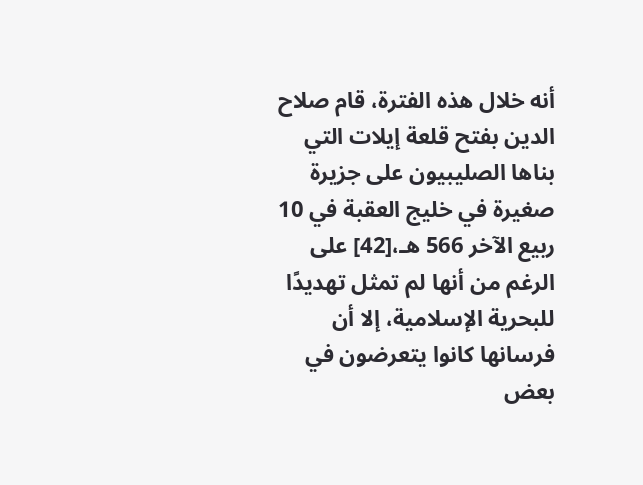أنه خلال هذه الفترة، قام صلاح الدين بفتح قلعة إيلات التي بناها الصليبيون على جزيرة صغيرة في خليج العقبة في 10 ربيع الآخر 566 هـ،[42] على الرغم من أنها لم تمثل تهديدًا للبحرية الإسلامية، إلا أن فرسانها كانوا يتعرضون في بعض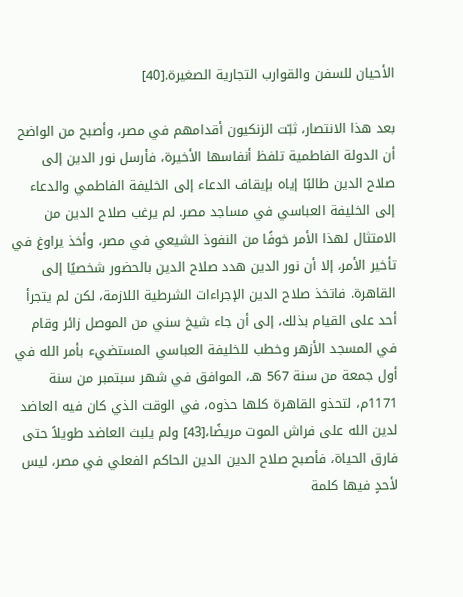الأحيان للسفن والقوارب التجارية الصغيرة.[40]

بعد هذا الانتصار، ثبّت الزنكيون أقدامهم في مصر، وأصبح من الواضح أن الدولة الفاطمية تلفظ أنفاسها الأخيرة، فأرسل نور الدين إلى صلاح الدين طالبًا إياه بإيقاف الدعاء إلى الخليفة الفاطمي والدعاء إلى الخليفة العباسي في مساجد مصر. لم يرغب صلاح الدين من الامتثال لهذا الأمر خوفًا من النفوذ الشيعي في مصر، وأخذ يراوغ في تأخير الأمر، إلا أن نور الدين هدد صلاح الدين بالحضور شخصيًا إلى القاهرة. فاتخذ صلاح الدين الإجراءات الشرطية اللازمة، لكن لم يتجرأ أحد على القيام بذلك، إلى أن جاء شيخ سني من الموصل زائر وقام في المسجد الأزهر وخطب للخليفة العباسي المستضيء بأمر الله في أول جمعة من سنة 567 هـ، الموافق في شهر سبتمبر من سنة 1171م، لتحذو القاهرة كلها حذوه، في الوقت الذي كان فيه العاضد لدين الله على فراش الموت مريضًا،[43] ولم يلبث العاضد طويلاً حتى فارق الحياة، فأصبح صلاح الدين الدين الحاكم الفعلي في مصر، ليس لأحدٍ فيها كلمة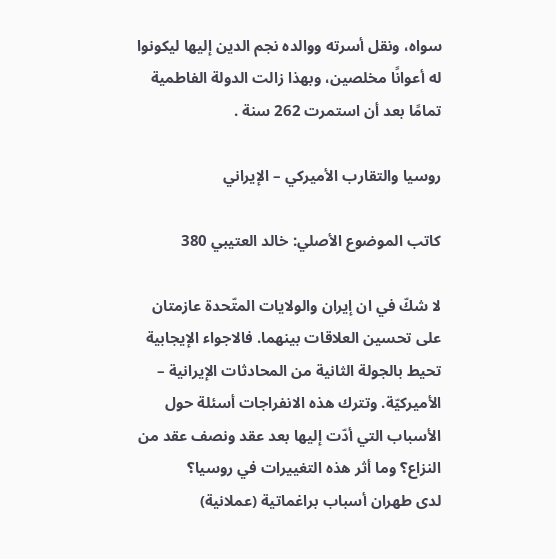سواه، ونقل أسرته ووالده نجم الدين إليها ليكونوا له أعوانًا مخلصين، وبهذا زالت الدولة الفاطمية تمامًا بعد أن استمرت 262 سنة .

روسيا والتقارب الأميركي – الإيراني

كاتب الموضوع الأصلي: خالد العتيبي 380

لا شكّ في ان إيران والولايات المتّحدة عازمتان على تحسين العلاقات بينهما. فالاجواء الإيجابية تحيط بالجولة الثانية من المحادثات الإيرانية – الأميركيّة. وتترك هذه الانفراجات أسئلة حول الأسباب التي أدّت إليها بعد عقد ونصف عقد من النزاع؟ وما أثر هذه التغييرات في روسيا؟
لدى طهران أسباب براغماتية (عملانية)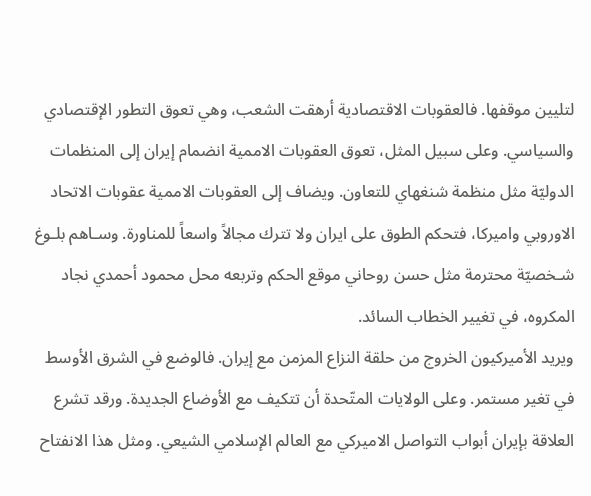لتليين موقفها. فالعقوبات الاقتصادية أرهقت الشعب، وهي تعوق التطور الإقتصادي والسياسي. وعلى سبيل المثل، تعوق العقوبات الاممية انضمام إيران إلى المنظمات الدوليّة مثل منظمة شنغهاي للتعاون. ويضاف إلى العقوبات الاممية عقوبات الاتحاد الاوروبي واميركا، فتحكم الطوق على ايران ولا تترك مجالاً واسعاً للمناورة. وسـاهم بلـوغ شـخصيّة محترمة مثل حسن روحاني موقع الحكم وتربعه محل محمود أحمدي نجاد المكروه، في تغيير الخطاب السائد.
ويريد الأميركيون الخروج من حلقة النزاع المزمن مع إيران. فالوضع في الشرق الأوسط في تغير مستمر. وعلى الولايات المتّحدة أن تتكيف مع الأوضاع الجديدة. ورقد تشرع العلاقة بإيران أبواب التواصل الاميركي مع العالم الإسلامي الشيعي. ومثل هذا الانفتاح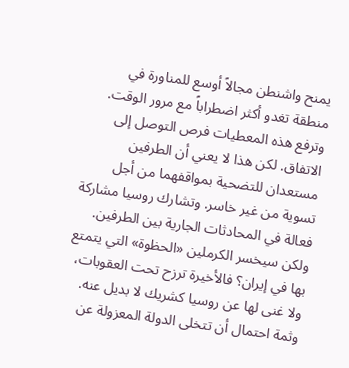يمنح واشنطن مجالاً أوسع للمناورة في منطقة تغدو أكثر اضطراباً مع مرور الوقت.
وترفع هذه المعطيات فرص التوصل إلى الاتفاق. لكن هذا لا يعني أن الطرفين مستعدان للتضحية بمواقفهما من أجل تسوية من غير خاسر. وتشارك روسيا مشاركة فعالة في المحادثات الجارية بين الطرفين. ولكن سيخسر الكرملين «الحظوة» التي يتمتع بها في إيران؟ فالأخيرة ترزح تحت العقوبات، ولا غنى لها عن روسيا كشريك لا بديل عنه. وثمة احتمال أن تتخلى الدولة المعزولة عن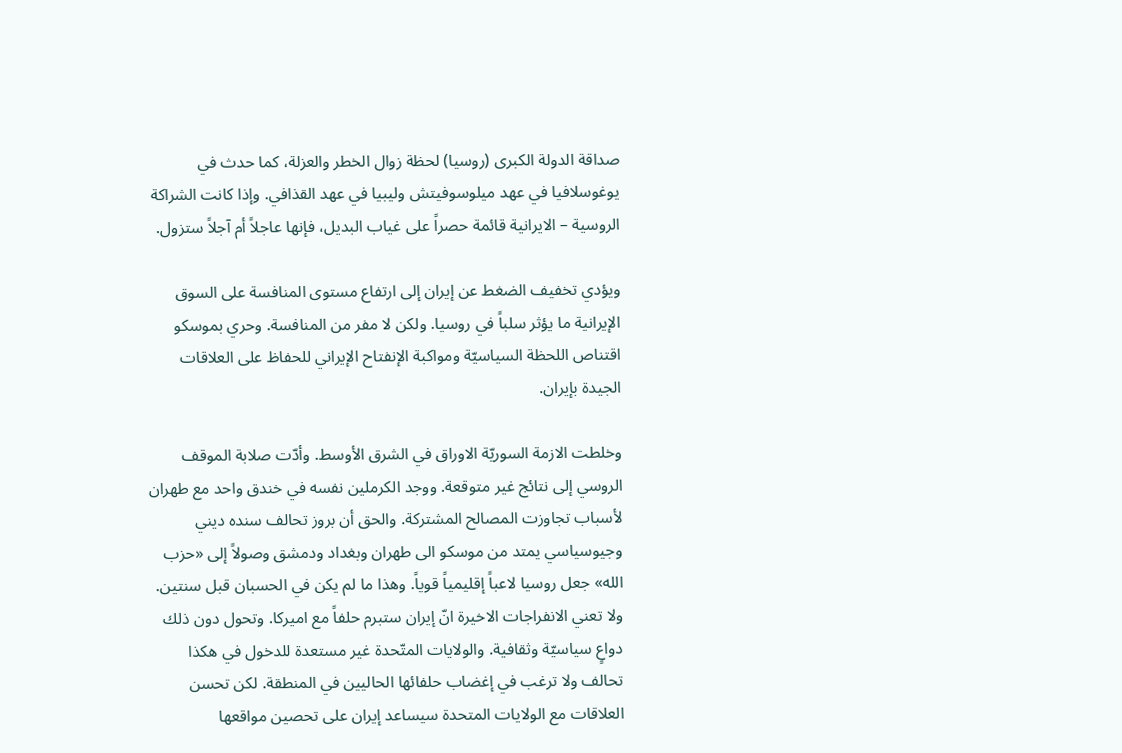صداقة الدولة الكبرى (روسيا) لحظة زوال الخطر والعزلة، كما حدث في يوغوسلافيا في عهد ميلوسوفيتش وليبيا في عهد القذافي. وإذا كانت الشراكة الروسية – الايرانية قائمة حصراً على غياب البديل، فإنها عاجلاً أم آجلاً ستزول.

ويؤدي تخفيف الضغط عن إيران إلى ارتفاع مستوى المنافسة على السوق الإيرانية ما يؤثر سلباً في روسيا. ولكن لا مفر من المنافسة. وحري بموسكو اقتناص اللحظة السياسيّة ومواكبة الإنفتاح الإيراني للحفاظ على العلاقات الجيدة بإيران.

وخلطت الازمة السوريّة الاوراق في الشرق الأوسط. وأدّت صلابة الموقف الروسي إلى نتائج غير متوقعة. ووجد الكرملين نفسه في خندق واحد مع طهران لأسباب تجاوزت المصالح المشتركة. والحق أن بروز تحالف سنده ديني وجيوسياسي يمتد من موسكو الى طهران وبغداد ودمشق وصولاً إلى «حزب الله» جعل روسيا لاعباً إقليمياً قوياً. وهذا ما لم يكن في الحسبان قبل سنتين.
ولا تعني الانفراجات الاخيرة انّ إيران ستبرم حلفاً مع اميركا. وتحول دون ذلك دواعٍ سياسيّة وثقافية. والولايات المتّحدة غير مستعدة للدخول في هكذا تحالف ولا ترغب في إغضاب حلفائها الحاليين في المنطقة. لكن تحسن العلاقات مع الولايات المتحدة سيساعد إيران على تحصين مواقعها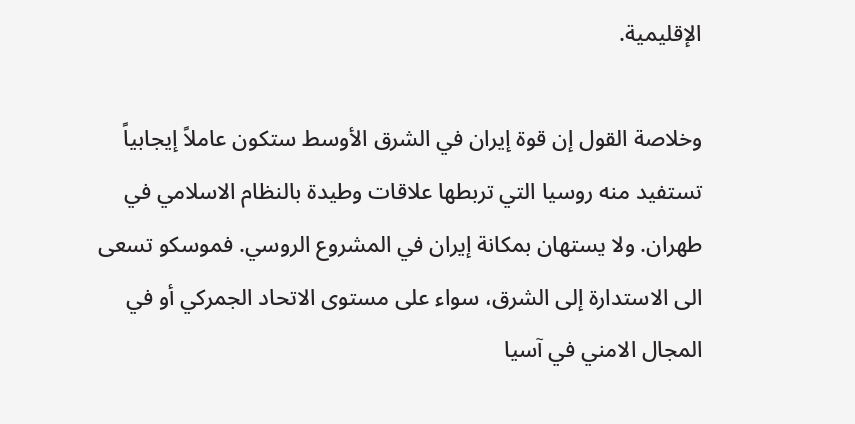الإقليمية.

وخلاصة القول إن قوة إيران في الشرق الأوسط ستكون عاملاً إيجابياً تستفيد منه روسيا التي تربطها علاقات وطيدة بالنظام الاسلامي في طهران. ولا يستهان بمكانة إيران في المشروع الروسي. فموسكو تسعى الى الاستدارة إلى الشرق، سواء على مستوى الاتحاد الجمركي أو في المجال الامني في آسيا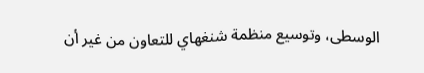الوسطى، وتوسيع منظمة شنغهاي للتعاون من غير أن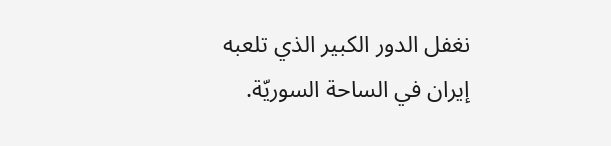نغفل الدور الكبير الذي تلعبه إيران في الساحة السوريّة.